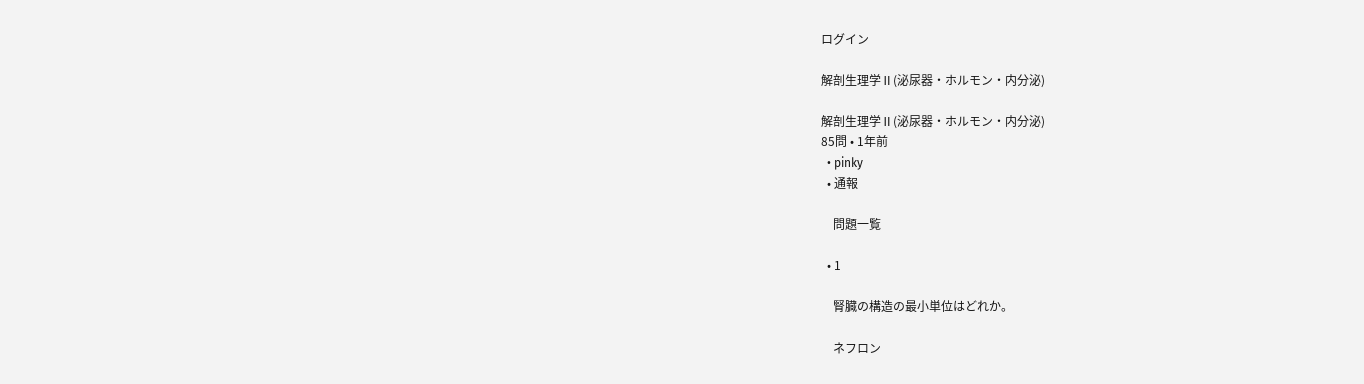ログイン

解剖生理学Ⅱ(泌尿器・ホルモン・内分泌)

解剖生理学Ⅱ(泌尿器・ホルモン・内分泌)
85問 • 1年前
  • pinky
  • 通報

    問題一覧

  • 1

    腎臓の構造の最小単位はどれか。

    ネフロン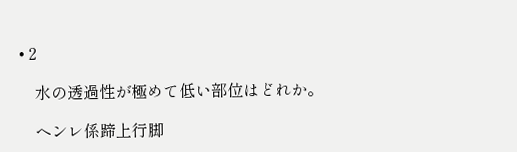• 2

    水の透過性が極めて低い部位はどれか。

    ヘンレ係蹄上行脚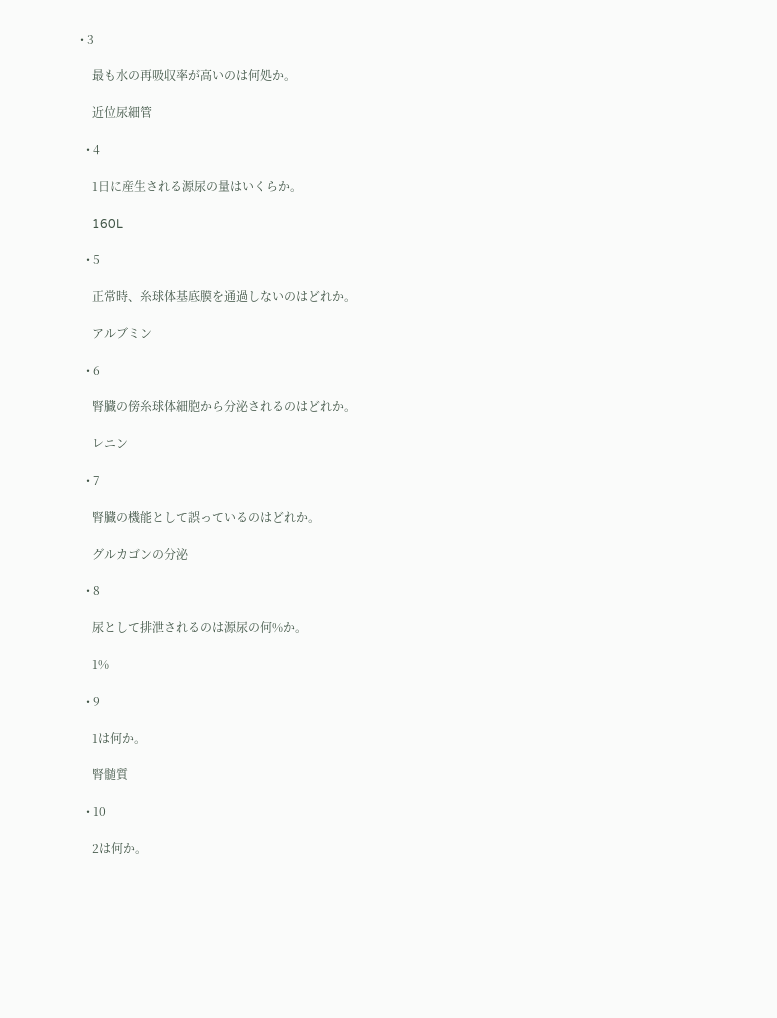• 3

    最も水の再吸収率が高いのは何処か。

    近位尿細管

  • 4

    1日に産生される源尿の量はいくらか。

    160L

  • 5

    正常時、糸球体基底膜を通過しないのはどれか。

    アルブミン

  • 6

    腎臓の傍糸球体細胞から分泌されるのはどれか。

    レニン

  • 7

    腎臓の機能として誤っているのはどれか。

    グルカゴンの分泌

  • 8

    尿として排泄されるのは源尿の何%か。

    1%

  • 9

    1は何か。

    腎髄質

  • 10

    2は何か。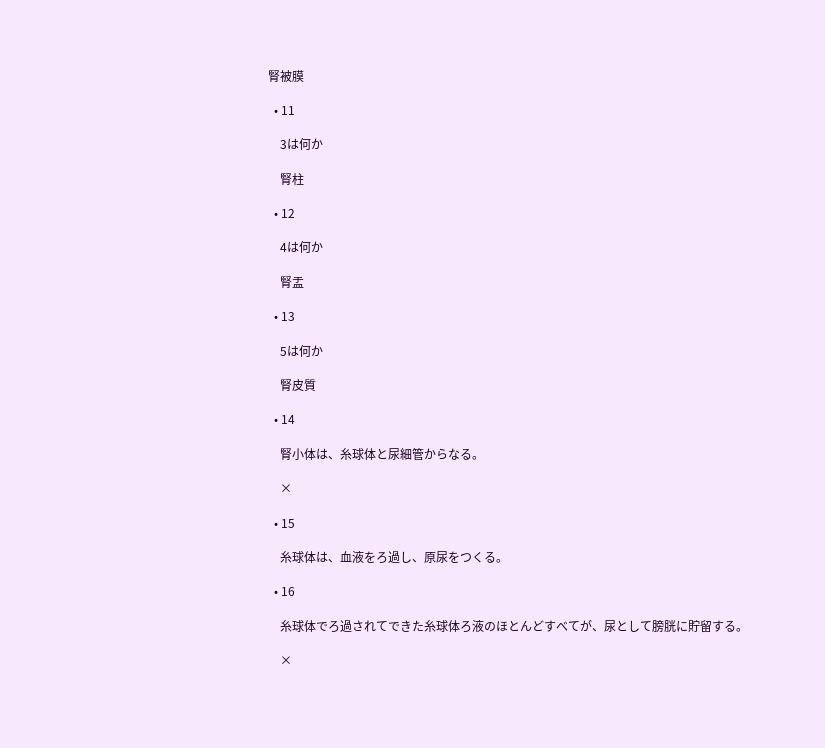腎被膜

  • 11

    3は何か

    腎柱

  • 12

    4は何か

    腎盂

  • 13

    5は何か

    腎皮質

  • 14

    腎小体は、糸球体と尿細管からなる。

    ×

  • 15

    糸球体は、血液をろ過し、原尿をつくる。

  • 16

    糸球体でろ過されてできた糸球体ろ液のほとんどすべてが、尿として膀胱に貯留する。

    ×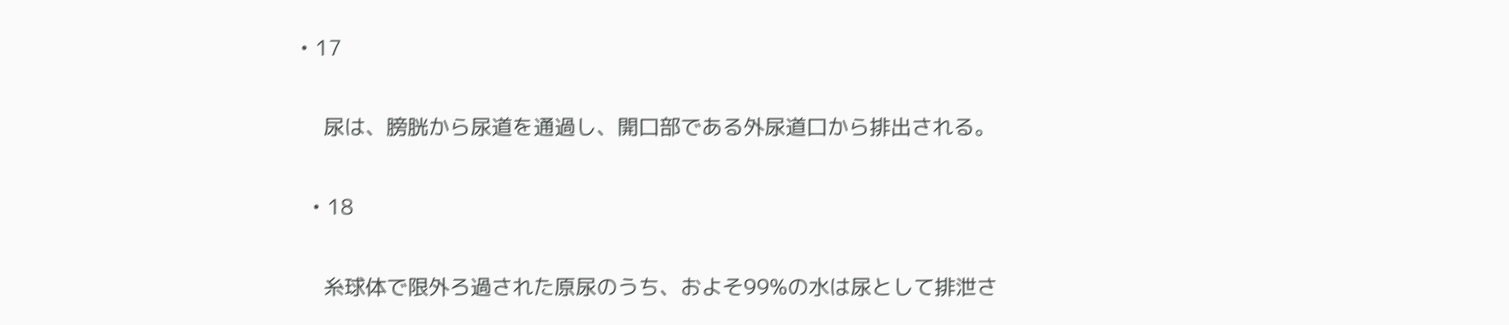• 17

    尿は、膀胱から尿道を通過し、開口部である外尿道口から排出される。

  • 18

    糸球体で限外ろ過された原尿のうち、およそ99%の水は尿として排泄さ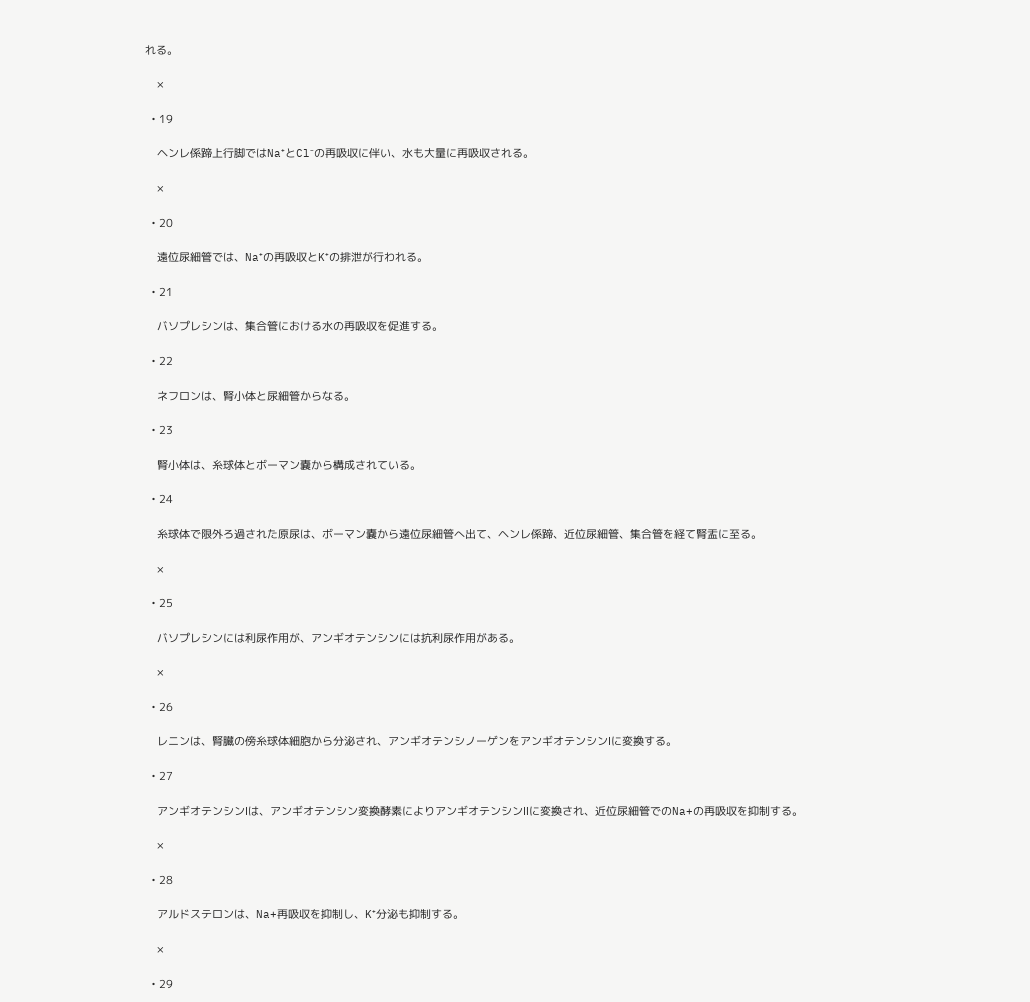れる。

    ×

  • 19

    ヘンレ係蹄上行脚ではNa⁺とCl⁻の再吸収に伴い、水も大量に再吸収される。

    ×

  • 20

    遠位尿細管では、Na⁺の再吸収とK⁺の排泄が行われる。

  • 21

    バソプレシンは、集合管における水の再吸収を促進する。

  • 22

    ネフロンは、腎小体と尿細管からなる。

  • 23

    腎小体は、糸球体とボーマン嚢から構成されている。

  • 24

    糸球体で限外ろ過された原尿は、ボーマン嚢から遠位尿細管へ出て、ヘンレ係蹄、近位尿細管、集合管を経て腎盂に至る。

    ×

  • 25

    バソプレシンには利尿作用が、アンギオテンシンには抗利尿作用がある。

    ×

  • 26

    レニンは、腎臓の傍糸球体細胞から分泌され、アンギオテンシノーゲンをアンギオテンシンⅠに変換する。

  • 27

    アンギオテンシンⅠは、アンギオテンシン変換酵素によりアンギオテンシンⅡに変換され、近位尿細管でのNa+の再吸収を抑制する。

    ×

  • 28

    アルドステロンは、Na+再吸収を抑制し、K⁺分泌も抑制する。

    ×

  • 29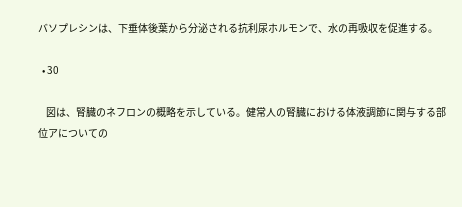バソプレシンは、下垂体後葉から分泌される抗利尿ホルモンで、水の再吸収を促進する。

  • 30

    図は、腎臓のネフロンの概略を示している。健常人の腎臓における体液調節に関与する部位アについての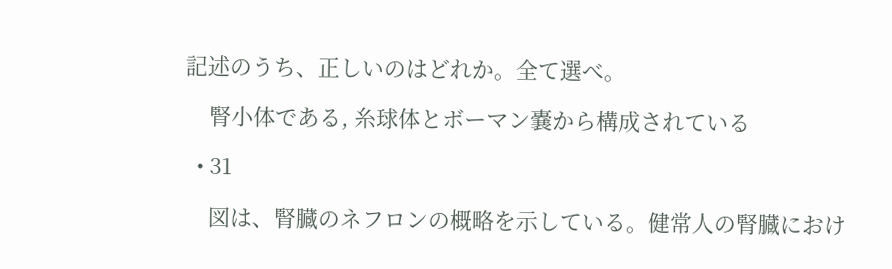記述のうち、正しいのはどれか。全て選べ。

    腎小体である, 糸球体とボーマン嚢から構成されている

  • 31

    図は、腎臓のネフロンの概略を示している。健常人の腎臓におけ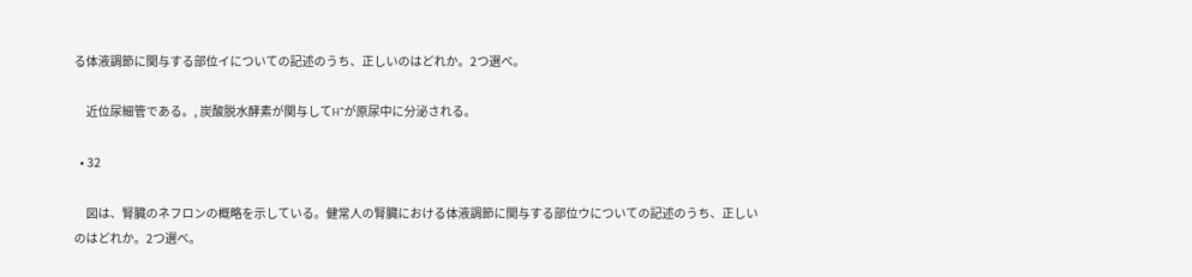る体液調節に関与する部位イについての記述のうち、正しいのはどれか。2つ選べ。

    近位尿細管である。, 炭酸脱水酵素が関与してH⁺が原尿中に分泌される。

  • 32

    図は、腎臓のネフロンの概略を示している。健常人の腎臓における体液調節に関与する部位ウについての記述のうち、正しいのはどれか。2つ選べ。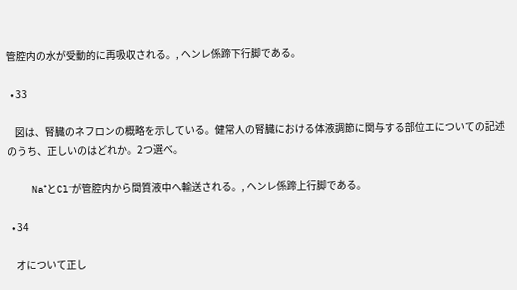管腔内の水が受動的に再吸収される。, ヘンレ係蹄下行脚である。

  • 33

    図は、腎臓のネフロンの概略を示している。健常人の腎臓における体液調節に関与する部位エについての記述のうち、正しいのはどれか。2つ選べ。

    Na⁺とCl⁻が管腔内から間質液中へ輸送される。, ヘンレ係蹄上行脚である。

  • 34

    オについて正し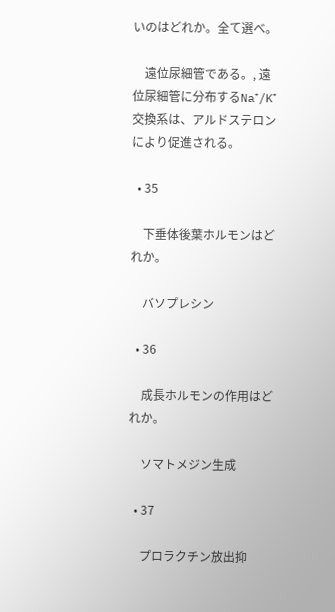いのはどれか。全て選べ。

    遠位尿細管である。, 遠位尿細管に分布するNa⁺/K⁺交換系は、アルドステロンにより促進される。

  • 35

    下垂体後葉ホルモンはどれか。

    バソプレシン

  • 36

    成長ホルモンの作用はどれか。

    ソマトメジン生成

  • 37

    プロラクチン放出抑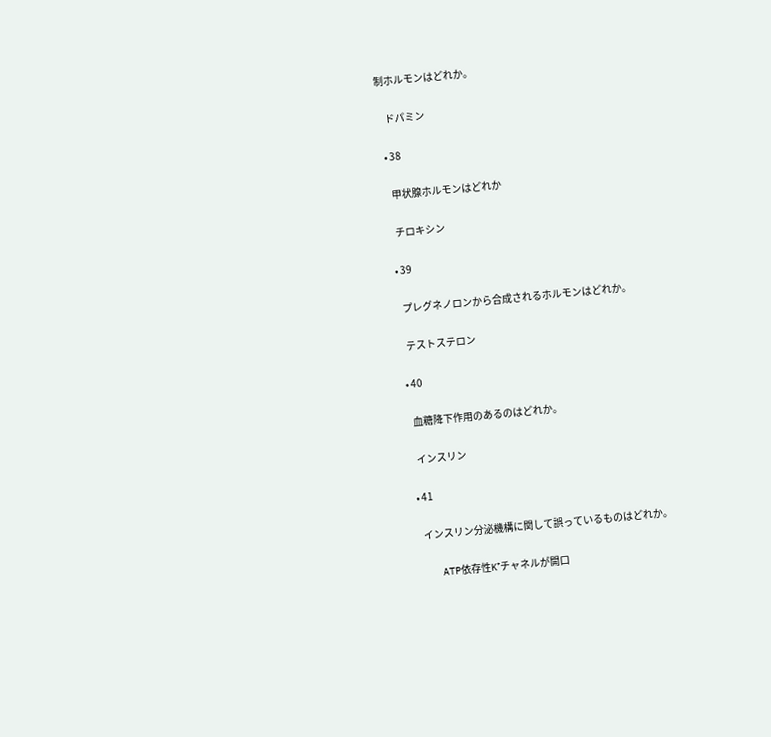制ホルモンはどれか。

    ドパミン

  • 38

    甲状腺ホルモンはどれか

    チロキシン

  • 39

    プレグネノロンから合成されるホルモンはどれか。

    テストステロン

  • 40

    血糖降下作用のあるのはどれか。

    インスリン

  • 41

    インスリン分泌機構に関して誤っているものはどれか。

    ATP依存性K⁺チャネルが開口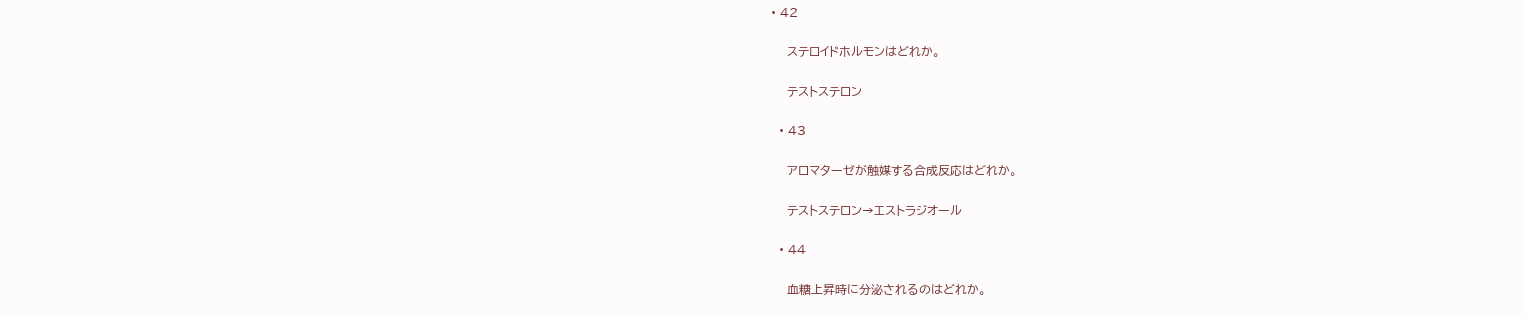• 42

    ステロイドホルモンはどれか。

    テストステロン

  • 43

    アロマターゼが触媒する合成反応はどれか。

    テストステロン→エストラジオール

  • 44

    血糖上昇時に分泌されるのはどれか。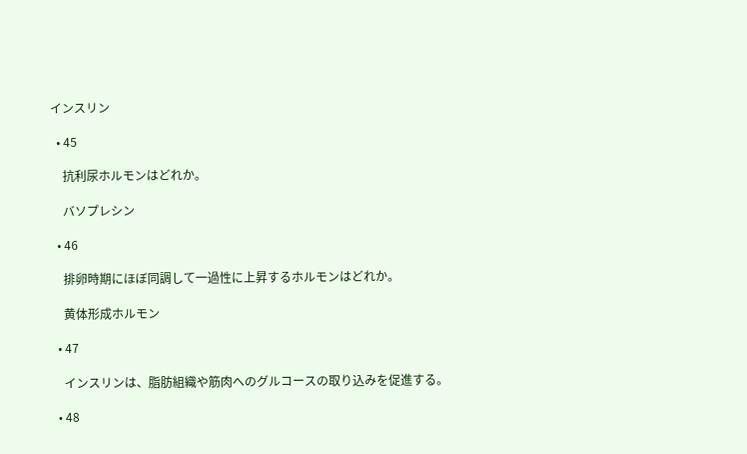インスリン

  • 45

    抗利尿ホルモンはどれか。

    バソプレシン

  • 46

    排卵時期にほぼ同調して一過性に上昇するホルモンはどれか。

    黄体形成ホルモン

  • 47

    インスリンは、脂肪組織や筋肉へのグルコースの取り込みを促進する。

  • 48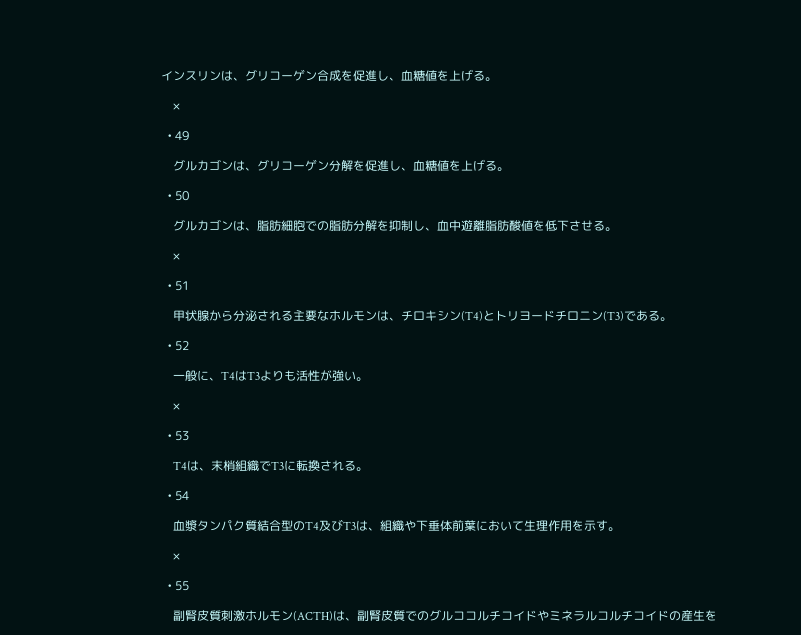インスリンは、グリコーゲン合成を促進し、血糖値を上げる。

    ×

  • 49

    グルカゴンは、グリコーゲン分解を促進し、血糖値を上げる。

  • 50

    グルカゴンは、脂肪細胞での脂肪分解を抑制し、血中遊離脂肪酸値を低下させる。

    ×

  • 51

    甲状腺から分泌される主要なホルモンは、チロキシン(T4)とトリヨードチロニン(T3)である。

  • 52

    一般に、T4はT3よりも活性が強い。

    ×

  • 53

    T4は、末梢組織でT3に転換される。

  • 54

    血漿タンパク質結合型のT4及びT3は、組織や下垂体前葉において生理作用を示す。

    ×

  • 55

    副腎皮質刺激ホルモン(ACTH)は、副腎皮質でのグルココルチコイドやミネラルコルチコイドの産生を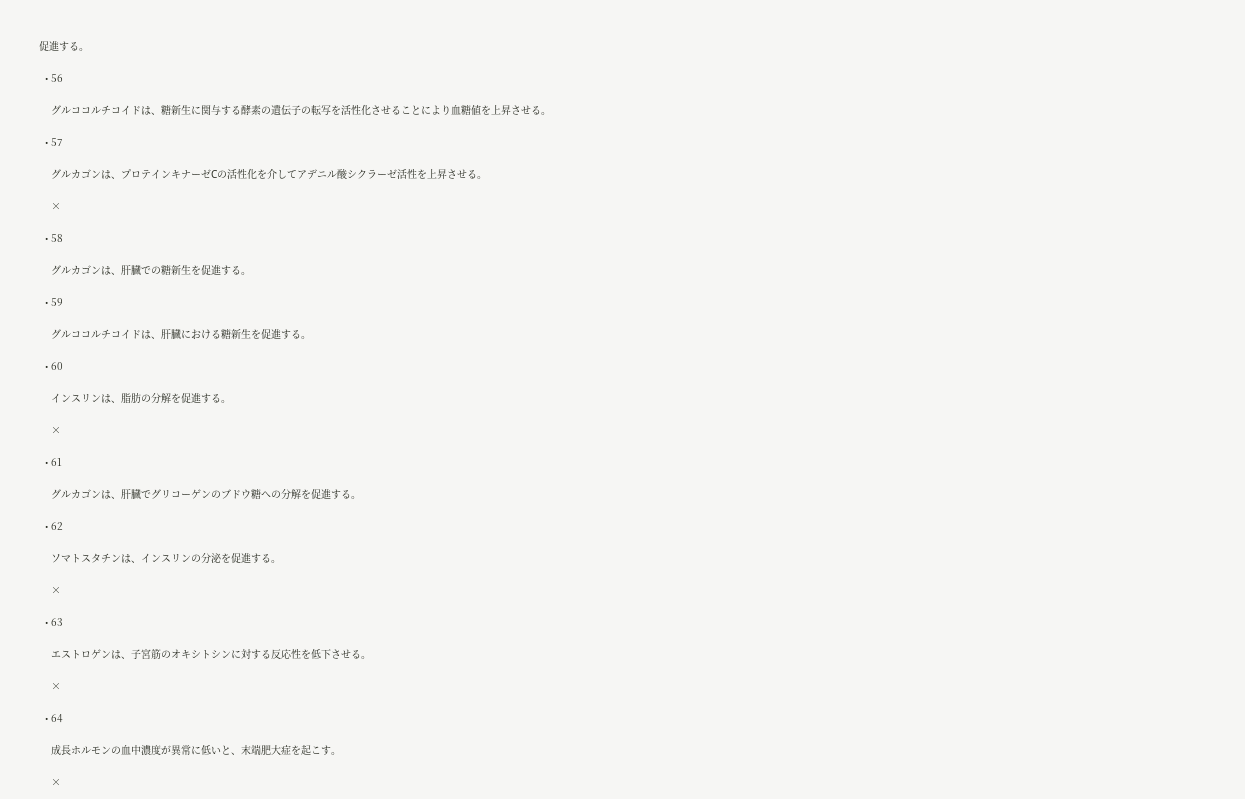促進する。

  • 56

    グルココルチコイドは、糖新生に関与する酵素の遺伝子の転写を活性化させることにより血糖値を上昇させる。

  • 57

    グルカゴンは、プロテインキナーゼCの活性化を介してアデニル酸シクラーゼ活性を上昇させる。

    ×

  • 58

    グルカゴンは、肝臓での糖新生を促進する。

  • 59

    グルココルチコイドは、肝臓における糖新生を促進する。

  • 60

    インスリンは、脂肪の分解を促進する。

    ×

  • 61

    グルカゴンは、肝臓でグリコーゲンのブドウ糖への分解を促進する。

  • 62

    ソマトスタチンは、インスリンの分泌を促進する。

    ×

  • 63

    エストロゲンは、子宮筋のオキシトシンに対する反応性を低下させる。

    ×

  • 64

    成長ホルモンの血中濃度が異常に低いと、末端肥大症を起こす。

    ×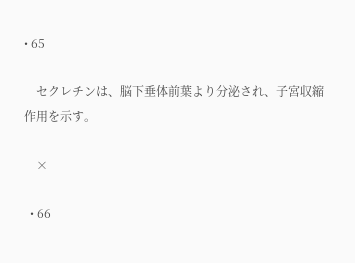• 65

    セクレチンは、脳下垂体前葉より分泌され、子宮収縮作用を示す。

    ×

  • 66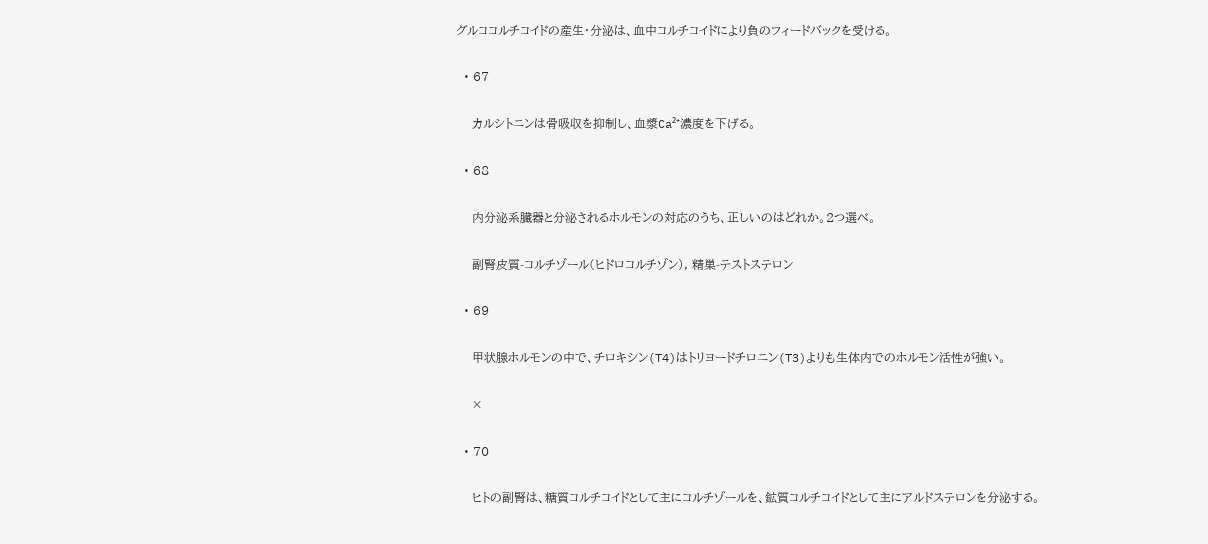グルココルチコイドの産生・分泌は、血中コルチコイドにより負のフィードバックを受ける。

  • 67

    カルシトニンは骨吸収を抑制し、血漿Ca²⁺濃度を下げる。

  • 68

    内分泌系臓器と分泌されるホルモンの対応のうち、正しいのはどれか。2つ選べ。

    副腎皮質-コルチゾール(ヒドロコルチゾン), 精巣-テストステロン

  • 69

    甲状腺ホルモンの中で、チロキシン(T4)はトリヨードチロニン(T3)よりも生体内でのホルモン活性が強い。

    ×

  • 70

    ヒトの副腎は、糖質コルチコイドとして主にコルチゾールを、鉱質コルチコイドとして主にアルドステロンを分泌する。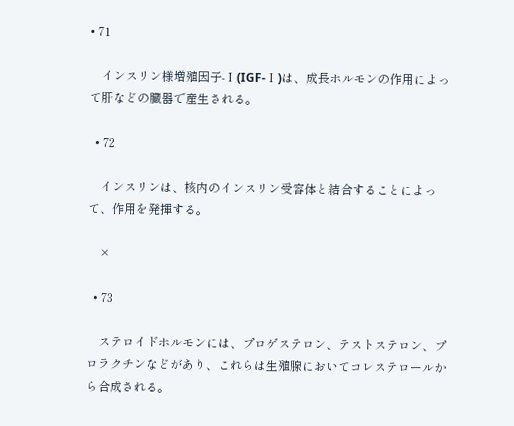• 71

    インスリン様増殖因子-Ⅰ(IGF-Ⅰ)は、成長ホルモンの作用によって肝などの臓器で産生される。

  • 72

    インスリンは、核内のインスリン受容体と結合することによって、作用を発揮する。

    ×

  • 73

    ステロイドホルモンには、プロゲステロン、テストステロン、プロラクチンなどがあり、これらは生殖腺においてコレステロールから合成される。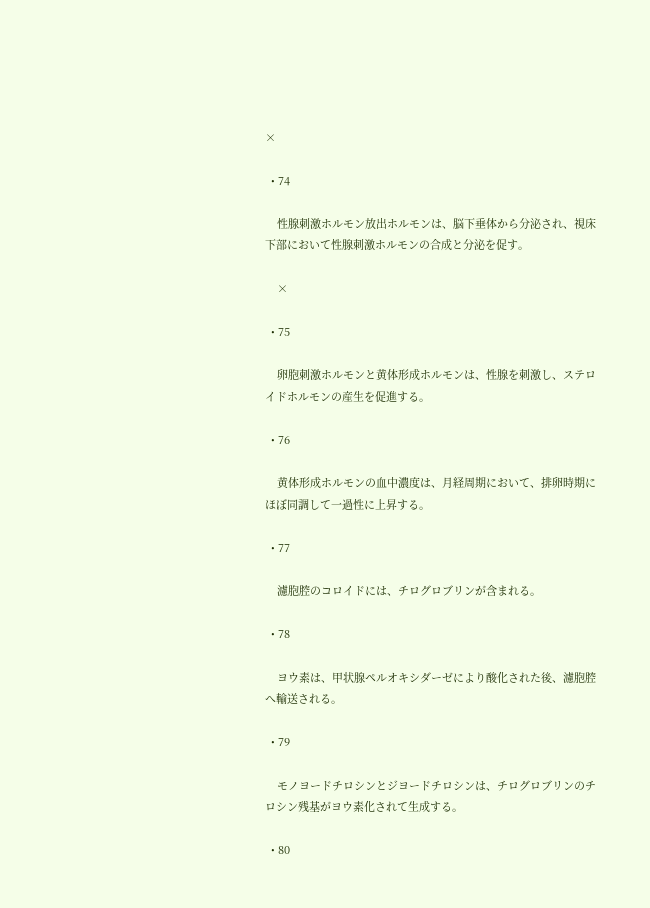×

  • 74

    性腺刺激ホルモン放出ホルモンは、脳下垂体から分泌され、視床下部において性腺刺激ホルモンの合成と分泌を促す。

    ×

  • 75

    卵胞刺激ホルモンと黄体形成ホルモンは、性腺を刺激し、ステロイドホルモンの産生を促進する。

  • 76

    黄体形成ホルモンの血中濃度は、月経周期において、排卵時期にほぼ同調して一過性に上昇する。

  • 77

    濾胞腔のコロイドには、チログロブリンが含まれる。

  • 78

    ヨウ素は、甲状腺ペルオキシダーゼにより酸化された後、濾胞腔へ輸送される。

  • 79

    モノヨードチロシンとジヨードチロシンは、チログロブリンのチロシン残基がヨウ素化されて生成する。

  • 80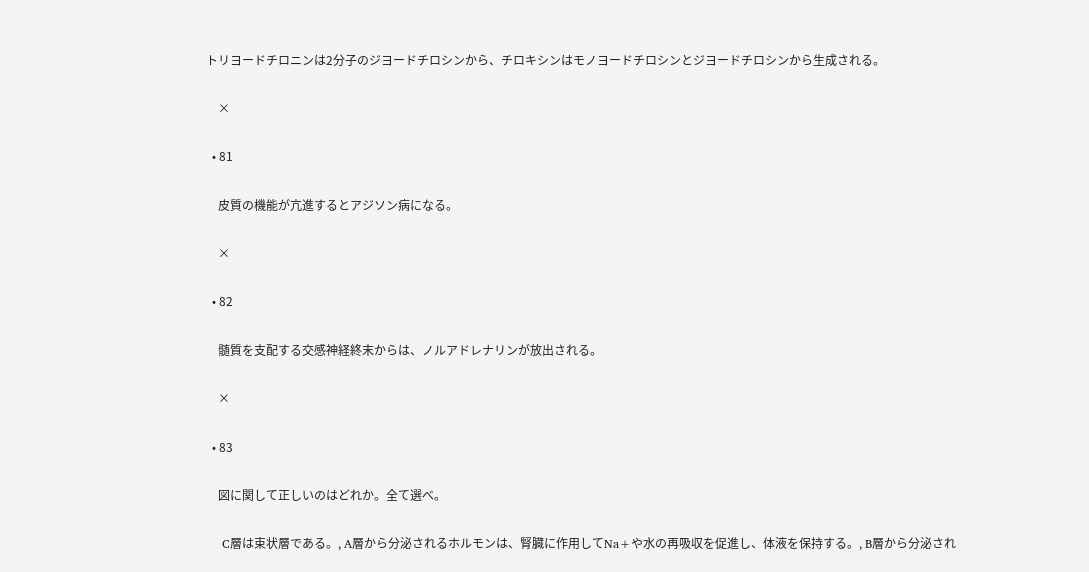トリヨードチロニンは2分子のジヨードチロシンから、チロキシンはモノヨードチロシンとジヨードチロシンから生成される。

    ×

  • 81

    皮質の機能が亢進するとアジソン病になる。

    ×

  • 82

    髄質を支配する交感神経終末からは、ノルアドレナリンが放出される。

    ×

  • 83

    図に関して正しいのはどれか。全て選べ。

    C層は束状層である。, A層から分泌されるホルモンは、腎臓に作用してNa+や水の再吸収を促進し、体液を保持する。, B層から分泌され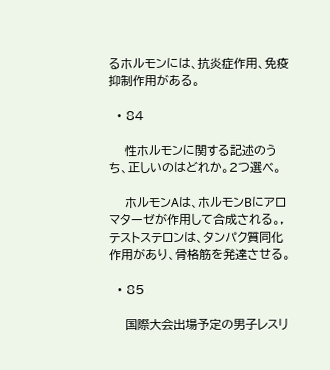るホルモンには、抗炎症作用、免疫抑制作用がある。

  • 84

    性ホルモンに関する記述のうち、正しいのはどれか。2つ選べ。

    ホルモンAは、ホルモンBにアロマターゼが作用して合成される。, テストステロンは、タンパク質同化作用があり、骨格筋を発達させる。

  • 85

    国際大会出場予定の男子レスリ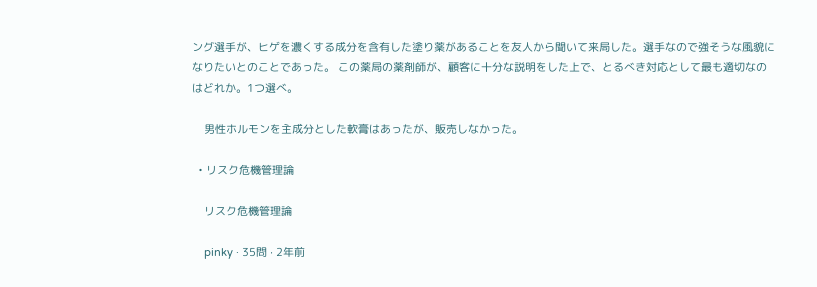ング選手が、ヒゲを濃くする成分を含有した塗り薬があることを友人から聞いて来局した。選手なので強そうな風貌になりたいとのことであった。 この薬局の薬剤師が、顧客に十分な説明をした上で、とるべき対応として最も適切なのはどれか。1つ選べ。

    男性ホルモンを主成分とした軟膏はあったが、販売しなかった。

  • リスク危機管理論

    リスク危機管理論

    pinky · 35問 · 2年前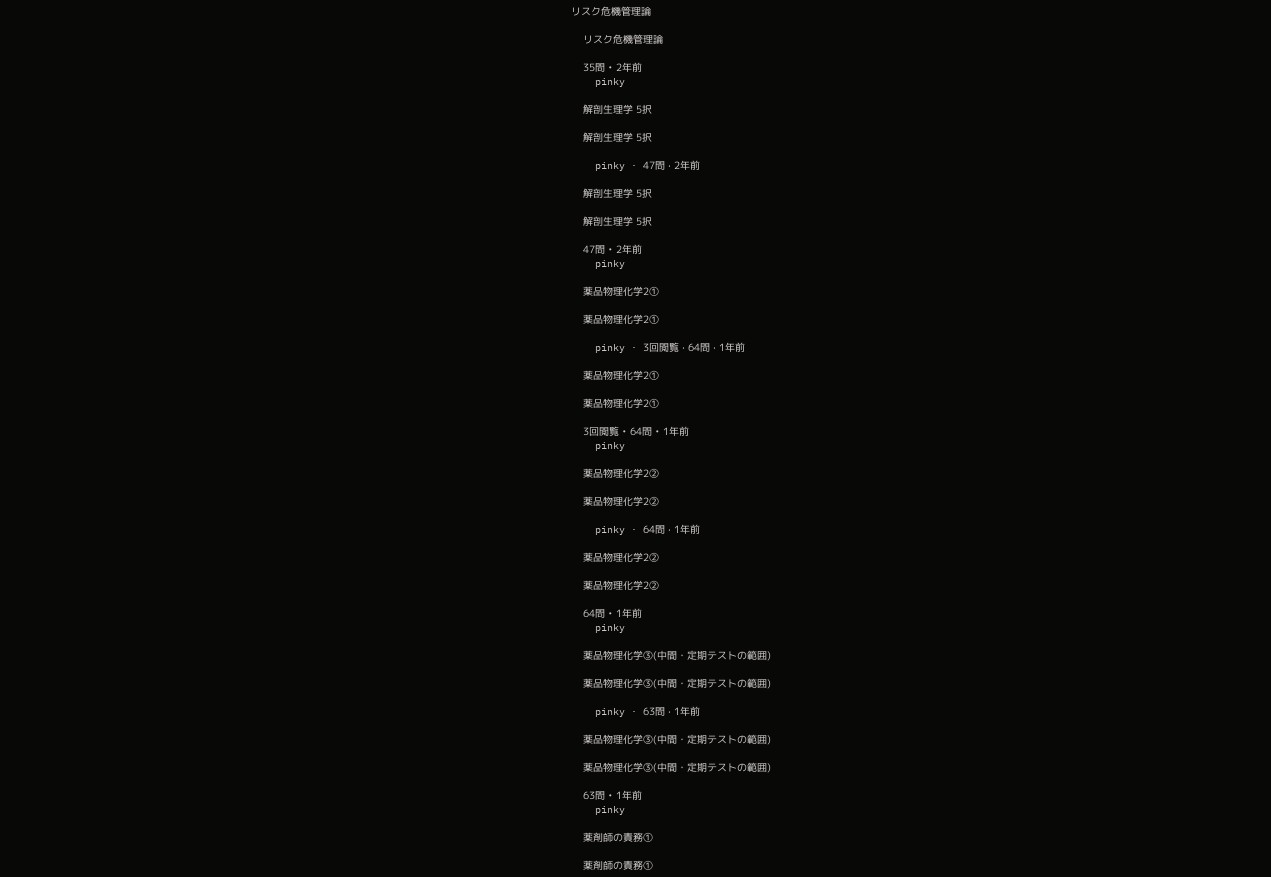リスク危機管理論

    リスク危機管理論

    35問 • 2年前
    pinky

    解剖生理学 5択

    解剖生理学 5択

    pinky · 47問 · 2年前

    解剖生理学 5択

    解剖生理学 5択

    47問 • 2年前
    pinky

    薬品物理化学2①

    薬品物理化学2①

    pinky · 3回閲覧 · 64問 · 1年前

    薬品物理化学2①

    薬品物理化学2①

    3回閲覧 • 64問 • 1年前
    pinky

    薬品物理化学2②

    薬品物理化学2②

    pinky · 64問 · 1年前

    薬品物理化学2②

    薬品物理化学2②

    64問 • 1年前
    pinky

    薬品物理化学③(中間・定期テストの範囲)

    薬品物理化学③(中間・定期テストの範囲)

    pinky · 63問 · 1年前

    薬品物理化学③(中間・定期テストの範囲)

    薬品物理化学③(中間・定期テストの範囲)

    63問 • 1年前
    pinky

    薬剤師の責務①

    薬剤師の責務①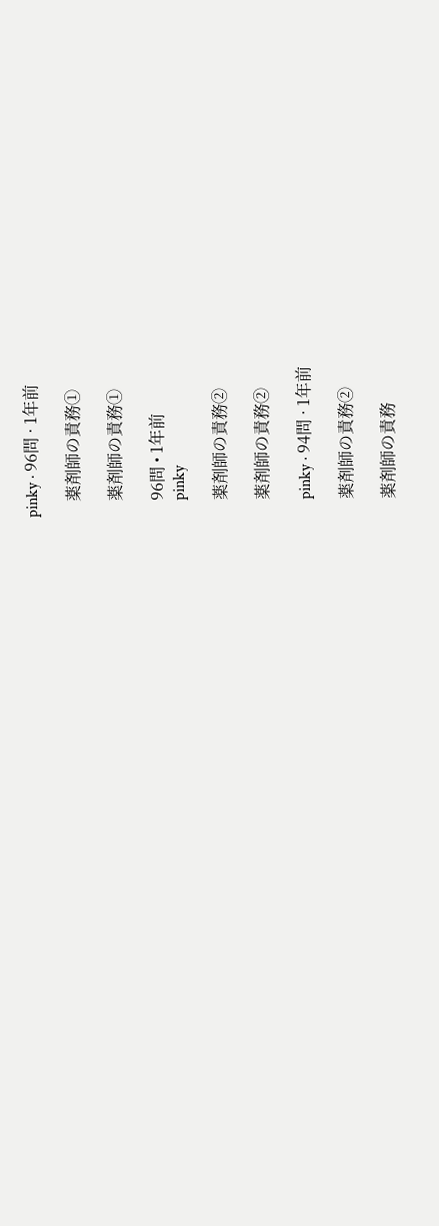pinky · 96問 · 1年前

    薬剤師の責務①

    薬剤師の責務①

    96問 • 1年前
    pinky

    薬剤師の責務②

    薬剤師の責務②

    pinky · 94問 · 1年前

    薬剤師の責務②

    薬剤師の責務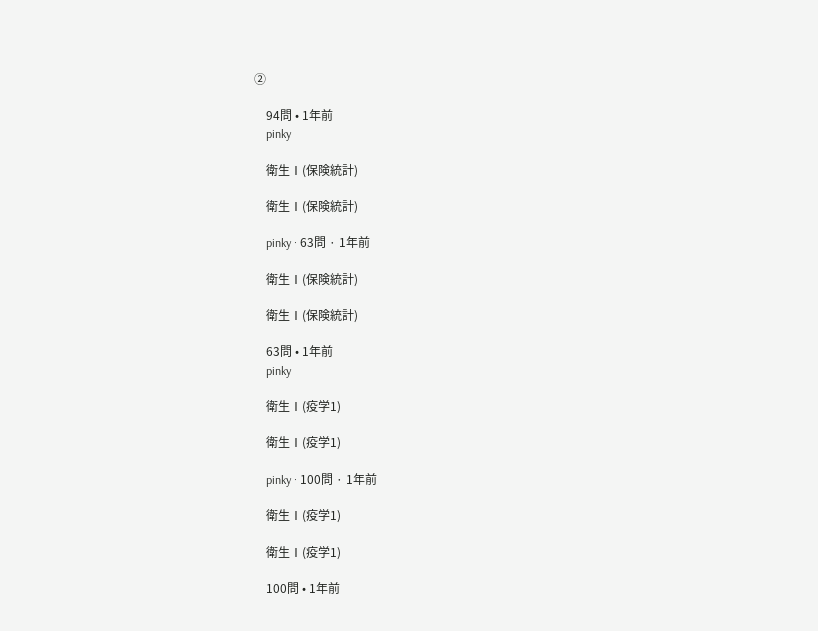②

    94問 • 1年前
    pinky

    衛生Ⅰ(保険統計)

    衛生Ⅰ(保険統計)

    pinky · 63問 · 1年前

    衛生Ⅰ(保険統計)

    衛生Ⅰ(保険統計)

    63問 • 1年前
    pinky

    衛生Ⅰ(疫学1)

    衛生Ⅰ(疫学1)

    pinky · 100問 · 1年前

    衛生Ⅰ(疫学1)

    衛生Ⅰ(疫学1)

    100問 • 1年前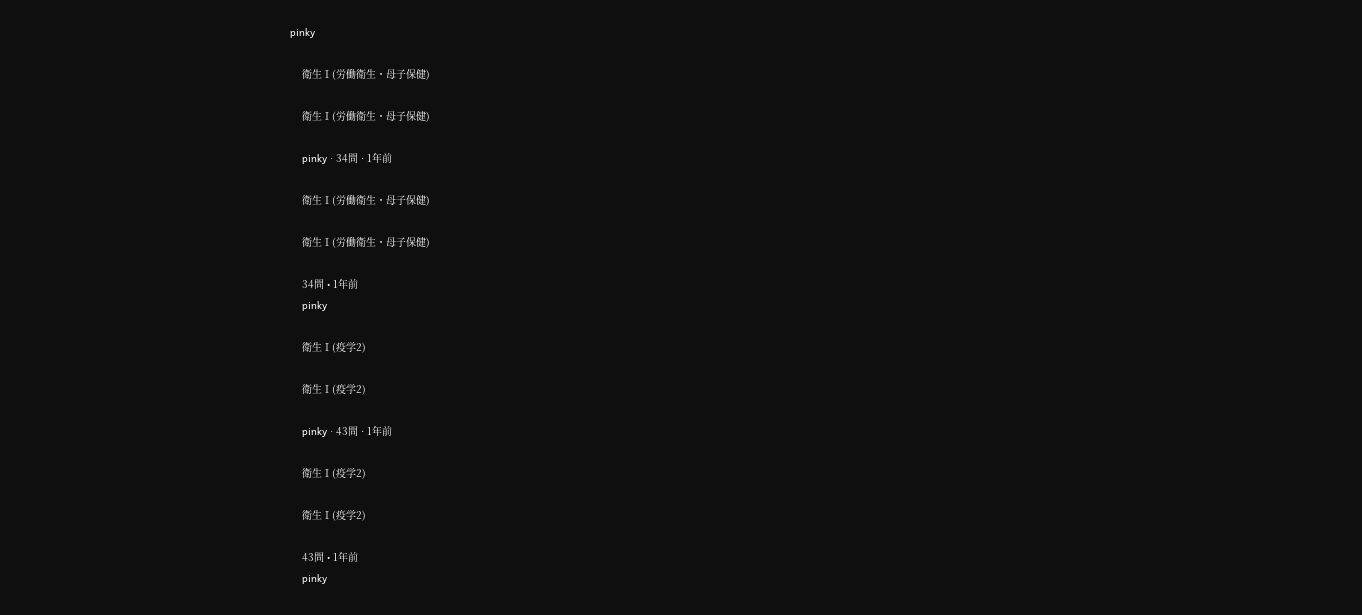pinky

    衛生Ⅰ(労働衛生・母子保健)

    衛生Ⅰ(労働衛生・母子保健)

    pinky · 34問 · 1年前

    衛生Ⅰ(労働衛生・母子保健)

    衛生Ⅰ(労働衛生・母子保健)

    34問 • 1年前
    pinky

    衛生Ⅰ(疫学2)

    衛生Ⅰ(疫学2)

    pinky · 43問 · 1年前

    衛生Ⅰ(疫学2)

    衛生Ⅰ(疫学2)

    43問 • 1年前
    pinky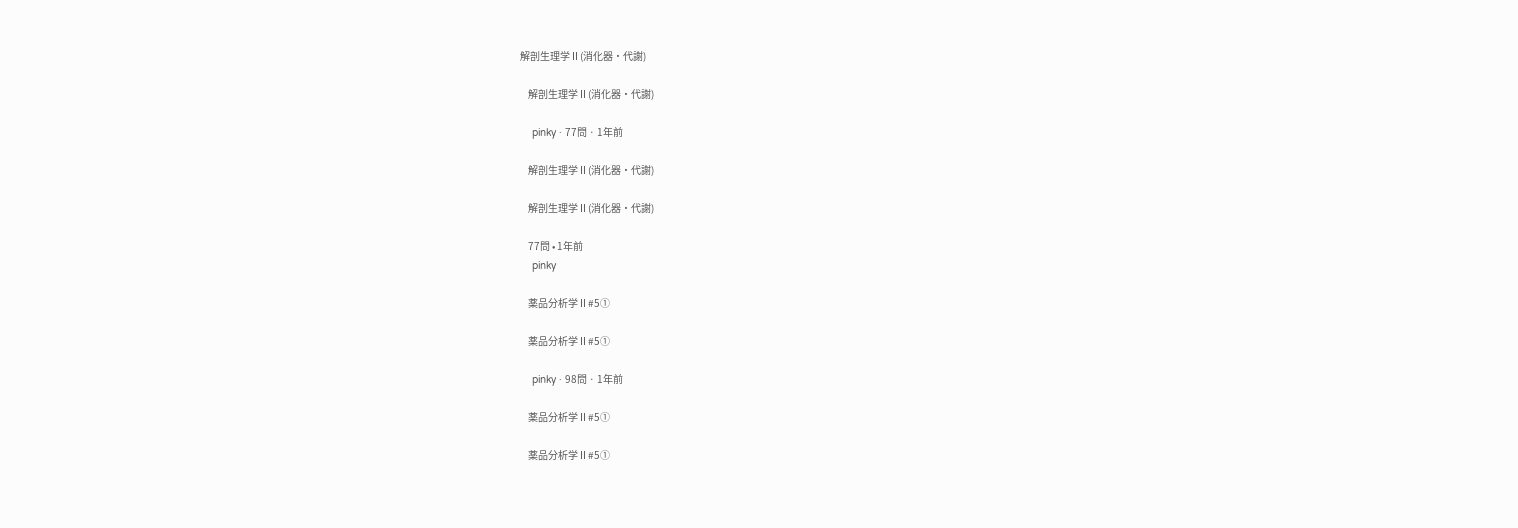解剖生理学Ⅱ(消化器・代謝)

    解剖生理学Ⅱ(消化器・代謝)

    pinky · 77問 · 1年前

    解剖生理学Ⅱ(消化器・代謝)

    解剖生理学Ⅱ(消化器・代謝)

    77問 • 1年前
    pinky

    薬品分析学Ⅱ#5①

    薬品分析学Ⅱ#5①

    pinky · 98問 · 1年前

    薬品分析学Ⅱ#5①

    薬品分析学Ⅱ#5①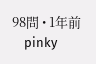98問 • 1年前
    pinky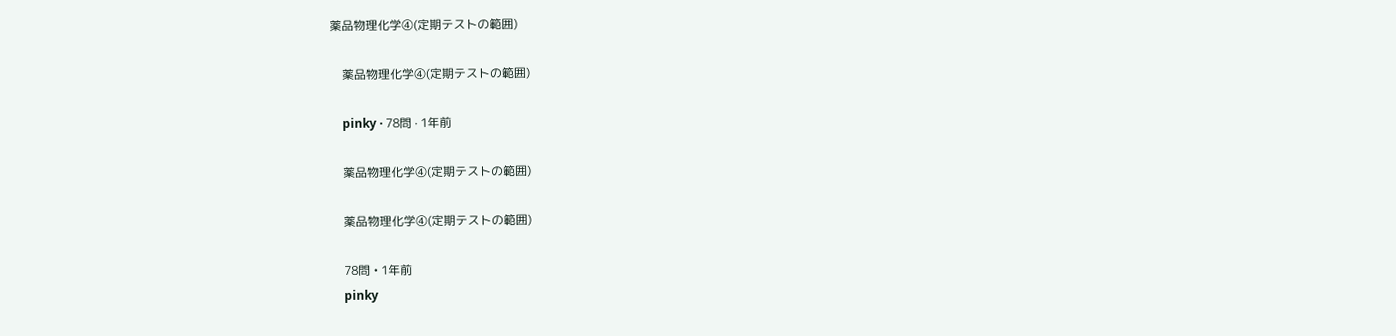薬品物理化学④(定期テストの範囲)

    薬品物理化学④(定期テストの範囲)

    pinky · 78問 · 1年前

    薬品物理化学④(定期テストの範囲)

    薬品物理化学④(定期テストの範囲)

    78問 • 1年前
    pinky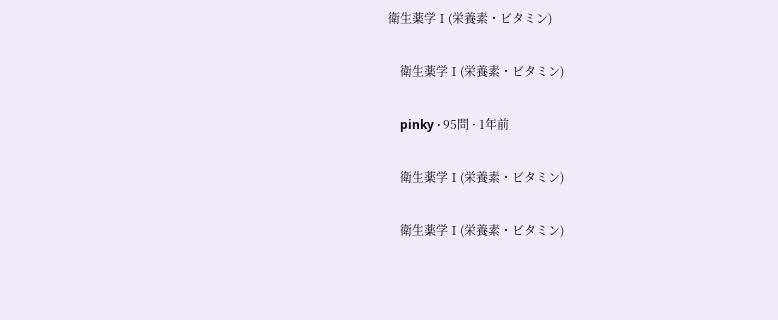衛生薬学Ⅰ(栄養素・ビタミン)

    衛生薬学Ⅰ(栄養素・ビタミン)

    pinky · 95問 · 1年前

    衛生薬学Ⅰ(栄養素・ビタミン)

    衛生薬学Ⅰ(栄養素・ビタミン)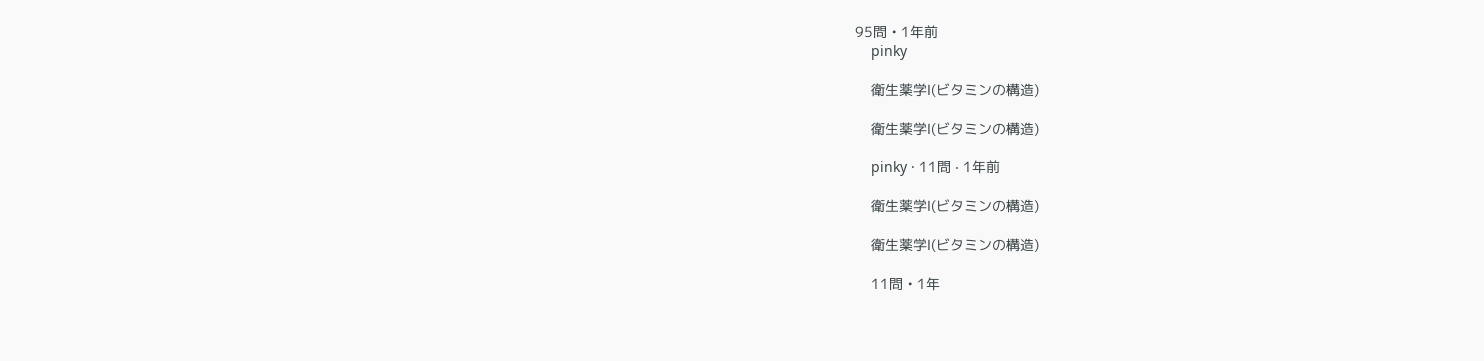95問 • 1年前
    pinky

    衛生薬学Ⅰ(ビタミンの構造)

    衛生薬学Ⅰ(ビタミンの構造)

    pinky · 11問 · 1年前

    衛生薬学Ⅰ(ビタミンの構造)

    衛生薬学Ⅰ(ビタミンの構造)

    11問 • 1年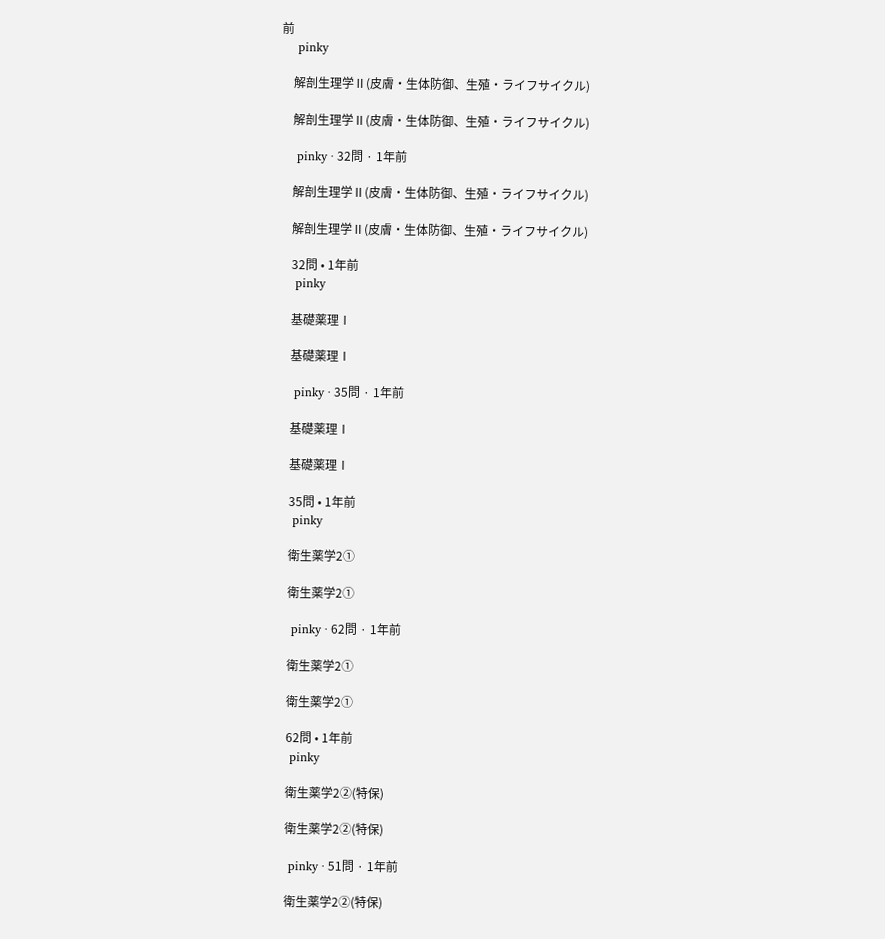前
    pinky

    解剖生理学Ⅱ(皮膚・生体防御、生殖・ライフサイクル)

    解剖生理学Ⅱ(皮膚・生体防御、生殖・ライフサイクル)

    pinky · 32問 · 1年前

    解剖生理学Ⅱ(皮膚・生体防御、生殖・ライフサイクル)

    解剖生理学Ⅱ(皮膚・生体防御、生殖・ライフサイクル)

    32問 • 1年前
    pinky

    基礎薬理Ⅰ

    基礎薬理Ⅰ

    pinky · 35問 · 1年前

    基礎薬理Ⅰ

    基礎薬理Ⅰ

    35問 • 1年前
    pinky

    衛生薬学2①

    衛生薬学2①

    pinky · 62問 · 1年前

    衛生薬学2①

    衛生薬学2①

    62問 • 1年前
    pinky

    衛生薬学2②(特保)

    衛生薬学2②(特保)

    pinky · 51問 · 1年前

    衛生薬学2②(特保)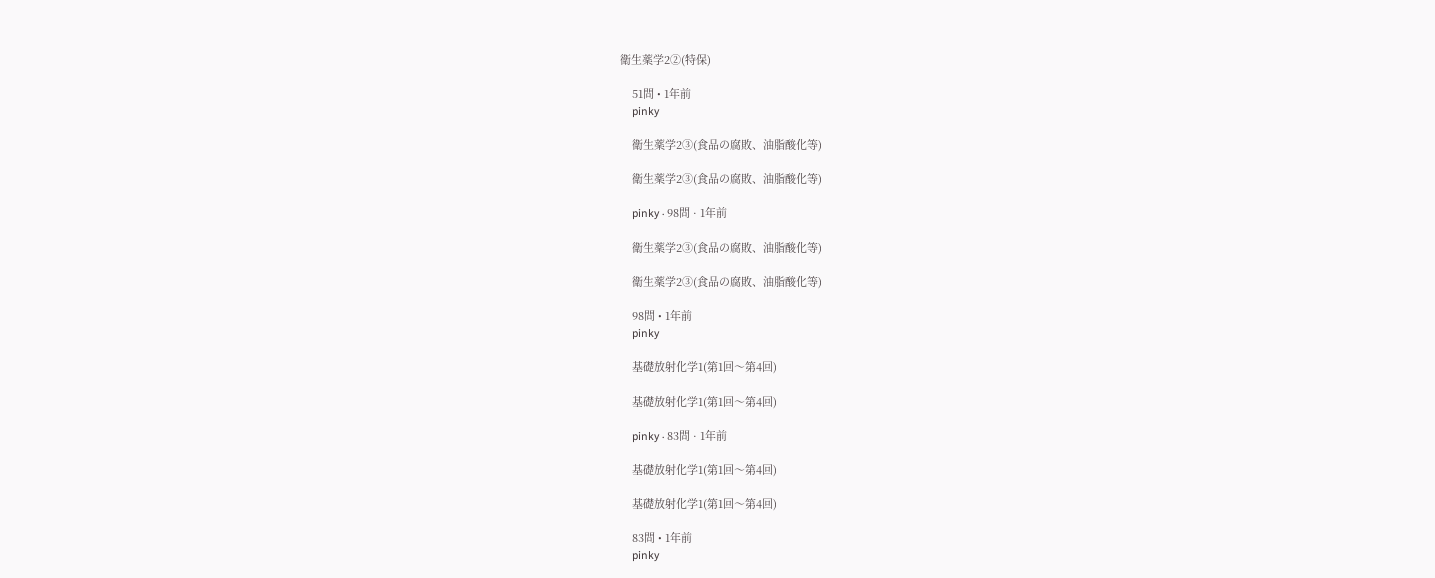衛生薬学2②(特保)

    51問 • 1年前
    pinky

    衛生薬学2③(食品の腐敗、油脂酸化等)

    衛生薬学2③(食品の腐敗、油脂酸化等)

    pinky · 98問 · 1年前

    衛生薬学2③(食品の腐敗、油脂酸化等)

    衛生薬学2③(食品の腐敗、油脂酸化等)

    98問 • 1年前
    pinky

    基礎放射化学1(第1回〜第4回)

    基礎放射化学1(第1回〜第4回)

    pinky · 83問 · 1年前

    基礎放射化学1(第1回〜第4回)

    基礎放射化学1(第1回〜第4回)

    83問 • 1年前
    pinky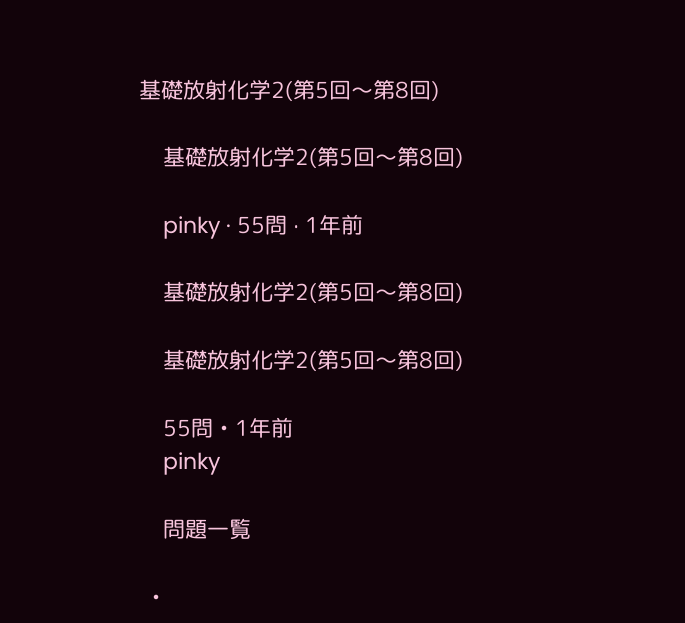基礎放射化学2(第5回〜第8回)

    基礎放射化学2(第5回〜第8回)

    pinky · 55問 · 1年前

    基礎放射化学2(第5回〜第8回)

    基礎放射化学2(第5回〜第8回)

    55問 • 1年前
    pinky

    問題一覧

  •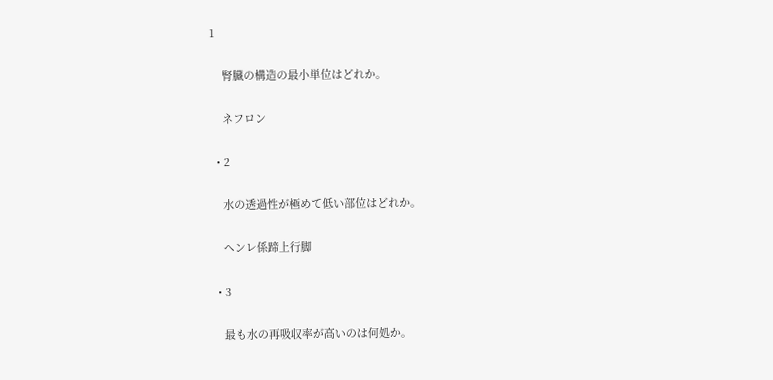1

    腎臓の構造の最小単位はどれか。

    ネフロン

  • 2

    水の透過性が極めて低い部位はどれか。

    ヘンレ係蹄上行脚

  • 3

    最も水の再吸収率が高いのは何処か。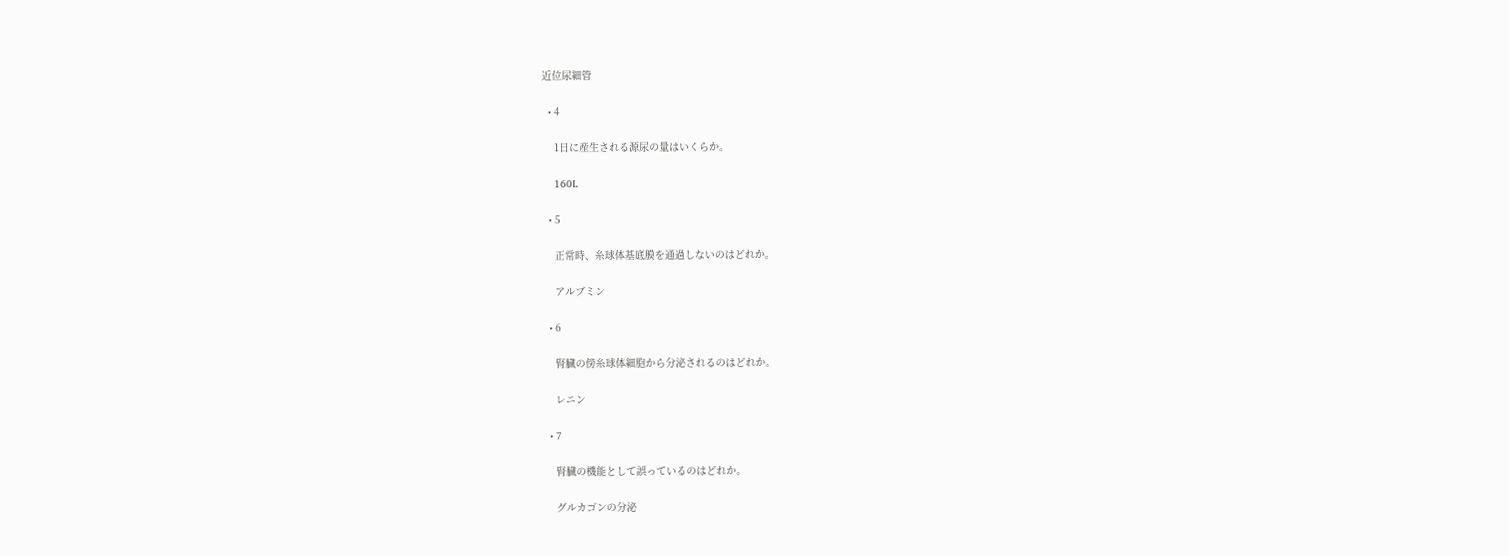近位尿細管

  • 4

    1日に産生される源尿の量はいくらか。

    160L

  • 5

    正常時、糸球体基底膜を通過しないのはどれか。

    アルブミン

  • 6

    腎臓の傍糸球体細胞から分泌されるのはどれか。

    レニン

  • 7

    腎臓の機能として誤っているのはどれか。

    グルカゴンの分泌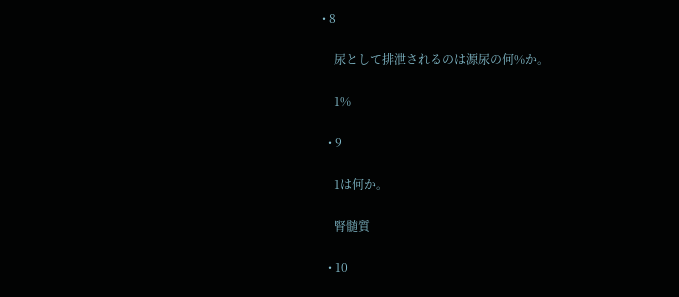• 8

    尿として排泄されるのは源尿の何%か。

    1%

  • 9

    1は何か。

    腎髄質

  • 10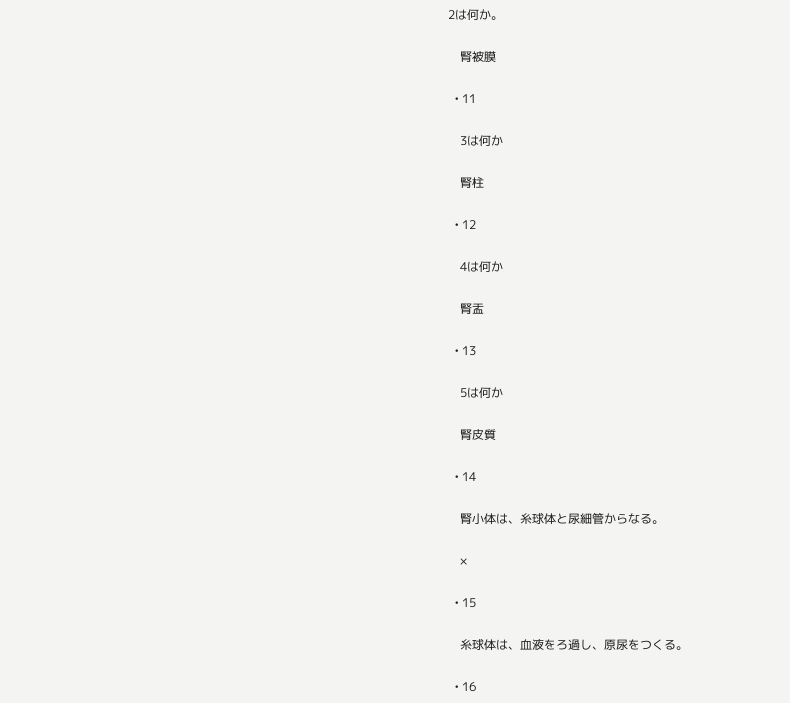2は何か。

    腎被膜

  • 11

    3は何か

    腎柱

  • 12

    4は何か

    腎盂

  • 13

    5は何か

    腎皮質

  • 14

    腎小体は、糸球体と尿細管からなる。

    ×

  • 15

    糸球体は、血液をろ過し、原尿をつくる。

  • 16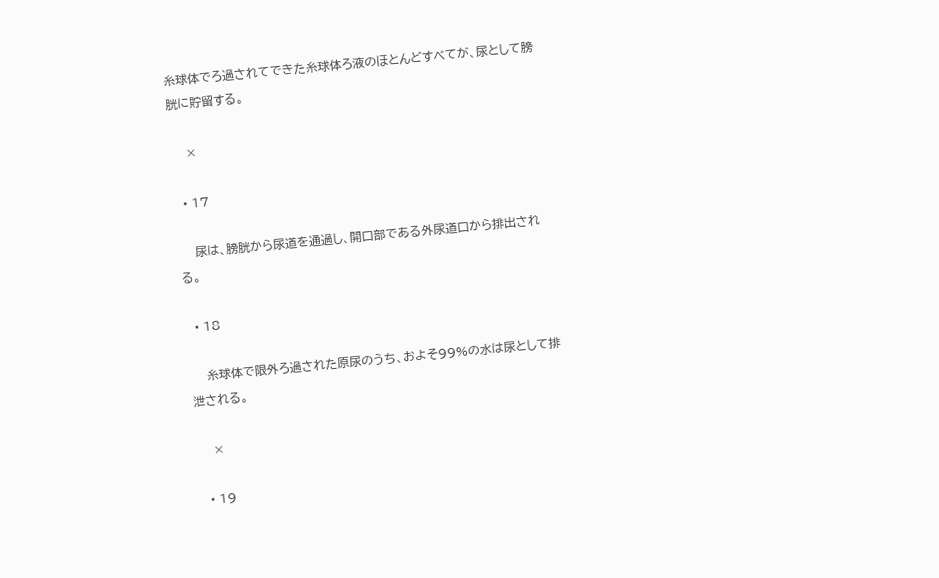糸球体でろ過されてできた糸球体ろ液のほとんどすべてが、尿として膀胱に貯留する。

    ×

  • 17

    尿は、膀胱から尿道を通過し、開口部である外尿道口から排出される。

  • 18

    糸球体で限外ろ過された原尿のうち、およそ99%の水は尿として排泄される。

    ×

  • 19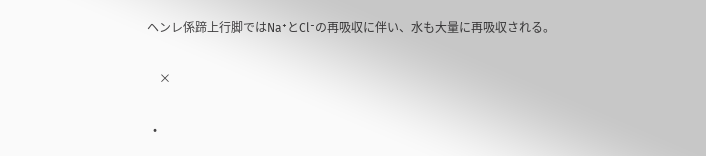ヘンレ係蹄上行脚ではNa⁺とCl⁻の再吸収に伴い、水も大量に再吸収される。

    ×

  •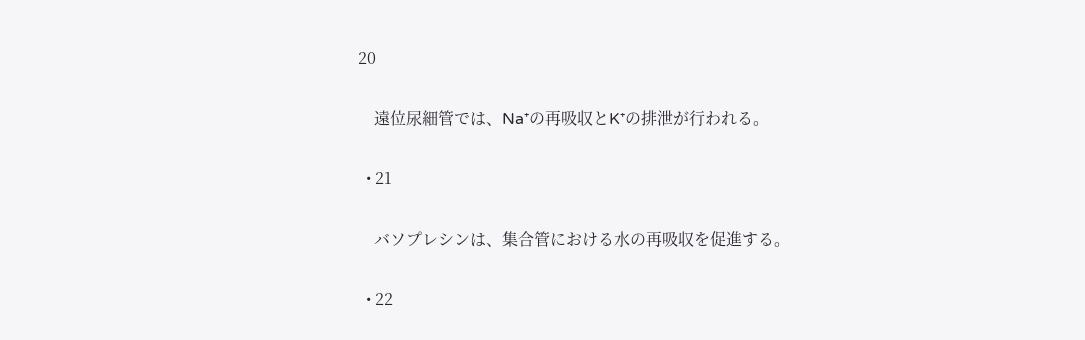20

    遠位尿細管では、Na⁺の再吸収とK⁺の排泄が行われる。

  • 21

    バソプレシンは、集合管における水の再吸収を促進する。

  • 22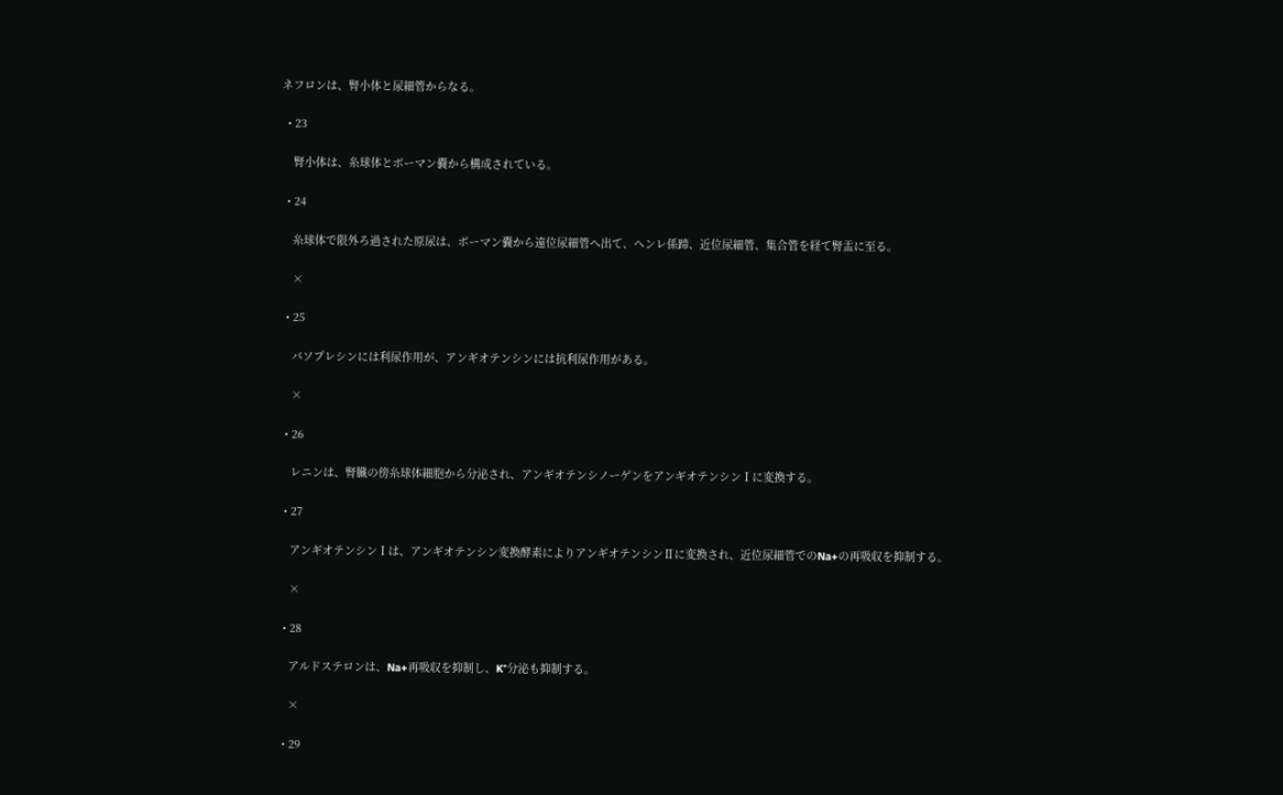ネフロンは、腎小体と尿細管からなる。

  • 23

    腎小体は、糸球体とボーマン嚢から構成されている。

  • 24

    糸球体で限外ろ過された原尿は、ボーマン嚢から遠位尿細管へ出て、ヘンレ係蹄、近位尿細管、集合管を経て腎盂に至る。

    ×

  • 25

    バソプレシンには利尿作用が、アンギオテンシンには抗利尿作用がある。

    ×

  • 26

    レニンは、腎臓の傍糸球体細胞から分泌され、アンギオテンシノーゲンをアンギオテンシンⅠに変換する。

  • 27

    アンギオテンシンⅠは、アンギオテンシン変換酵素によりアンギオテンシンⅡに変換され、近位尿細管でのNa+の再吸収を抑制する。

    ×

  • 28

    アルドステロンは、Na+再吸収を抑制し、K⁺分泌も抑制する。

    ×

  • 29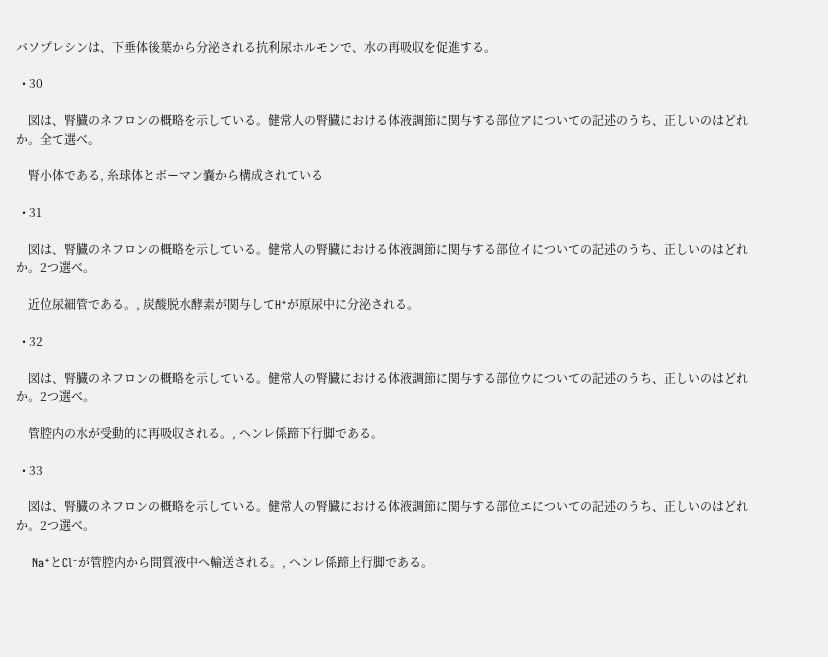バソプレシンは、下垂体後葉から分泌される抗利尿ホルモンで、水の再吸収を促進する。

  • 30

    図は、腎臓のネフロンの概略を示している。健常人の腎臓における体液調節に関与する部位アについての記述のうち、正しいのはどれか。全て選べ。

    腎小体である, 糸球体とボーマン嚢から構成されている

  • 31

    図は、腎臓のネフロンの概略を示している。健常人の腎臓における体液調節に関与する部位イについての記述のうち、正しいのはどれか。2つ選べ。

    近位尿細管である。, 炭酸脱水酵素が関与してH⁺が原尿中に分泌される。

  • 32

    図は、腎臓のネフロンの概略を示している。健常人の腎臓における体液調節に関与する部位ウについての記述のうち、正しいのはどれか。2つ選べ。

    管腔内の水が受動的に再吸収される。, ヘンレ係蹄下行脚である。

  • 33

    図は、腎臓のネフロンの概略を示している。健常人の腎臓における体液調節に関与する部位エについての記述のうち、正しいのはどれか。2つ選べ。

    Na⁺とCl⁻が管腔内から間質液中へ輸送される。, ヘンレ係蹄上行脚である。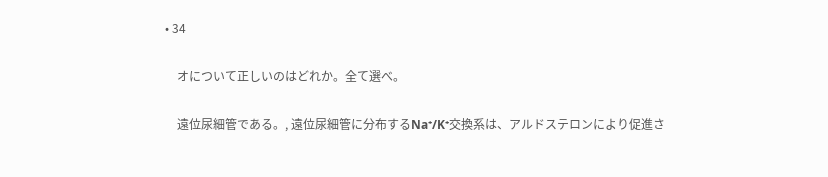• 34

    オについて正しいのはどれか。全て選べ。

    遠位尿細管である。, 遠位尿細管に分布するNa⁺/K⁺交換系は、アルドステロンにより促進さ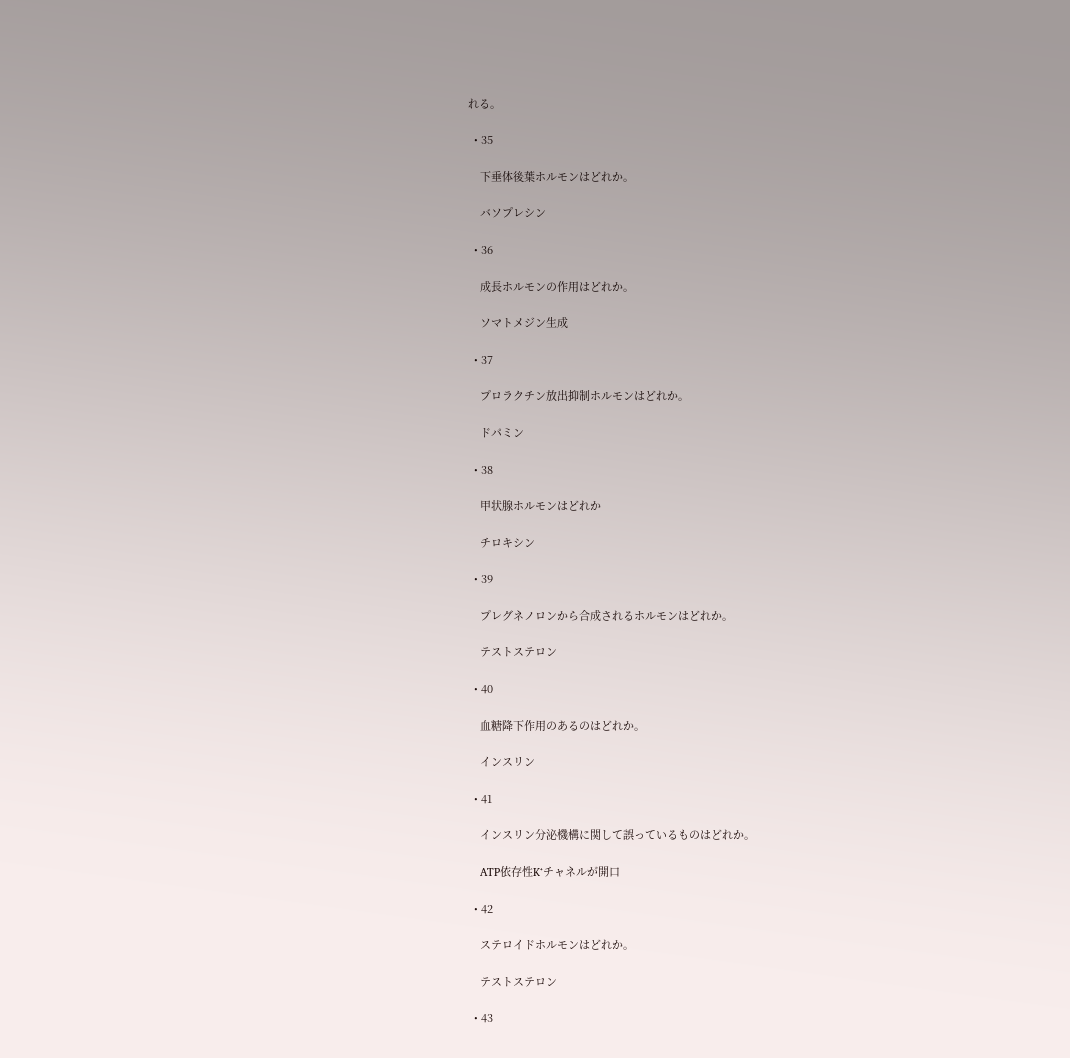れる。

  • 35

    下垂体後葉ホルモンはどれか。

    バソプレシン

  • 36

    成長ホルモンの作用はどれか。

    ソマトメジン生成

  • 37

    プロラクチン放出抑制ホルモンはどれか。

    ドパミン

  • 38

    甲状腺ホルモンはどれか

    チロキシン

  • 39

    プレグネノロンから合成されるホルモンはどれか。

    テストステロン

  • 40

    血糖降下作用のあるのはどれか。

    インスリン

  • 41

    インスリン分泌機構に関して誤っているものはどれか。

    ATP依存性K⁺チャネルが開口

  • 42

    ステロイドホルモンはどれか。

    テストステロン

  • 43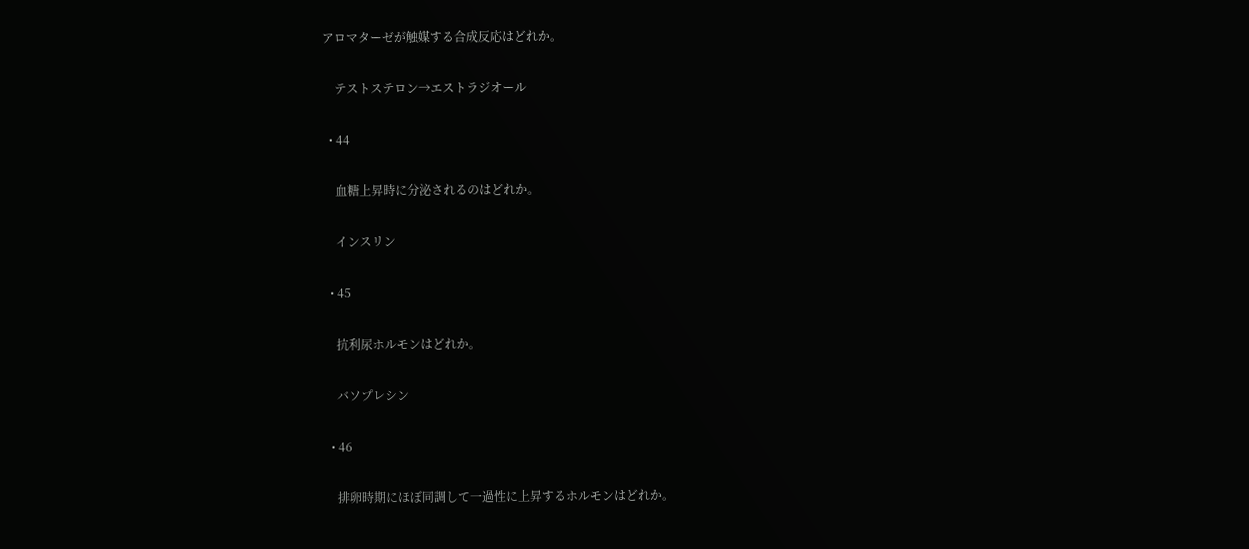アロマターゼが触媒する合成反応はどれか。

    テストステロン→エストラジオール

  • 44

    血糖上昇時に分泌されるのはどれか。

    インスリン

  • 45

    抗利尿ホルモンはどれか。

    バソプレシン

  • 46

    排卵時期にほぼ同調して一過性に上昇するホルモンはどれか。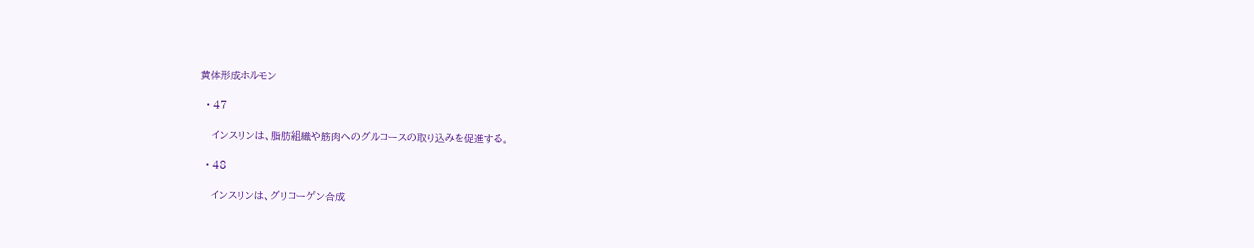黄体形成ホルモン

  • 47

    インスリンは、脂肪組織や筋肉へのグルコースの取り込みを促進する。

  • 48

    インスリンは、グリコーゲン合成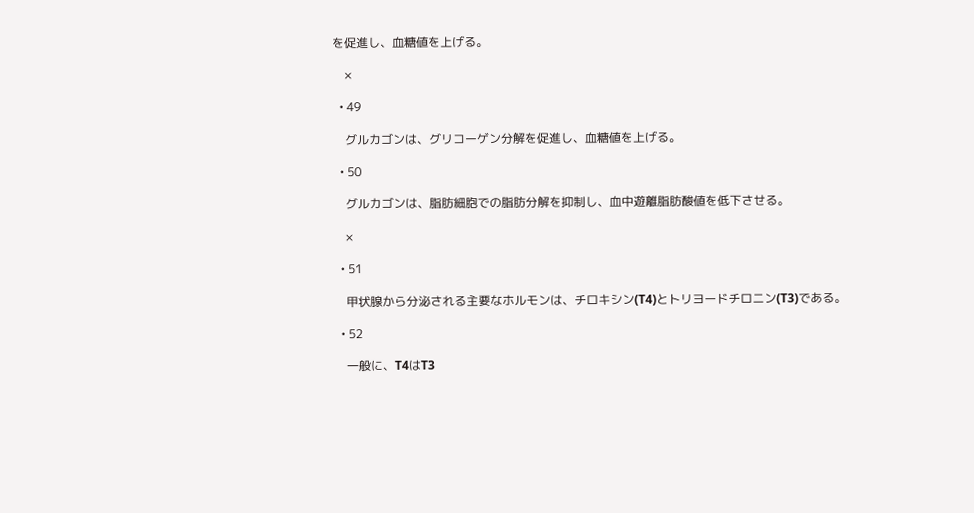を促進し、血糖値を上げる。

    ×

  • 49

    グルカゴンは、グリコーゲン分解を促進し、血糖値を上げる。

  • 50

    グルカゴンは、脂肪細胞での脂肪分解を抑制し、血中遊離脂肪酸値を低下させる。

    ×

  • 51

    甲状腺から分泌される主要なホルモンは、チロキシン(T4)とトリヨードチロニン(T3)である。

  • 52

    一般に、T4はT3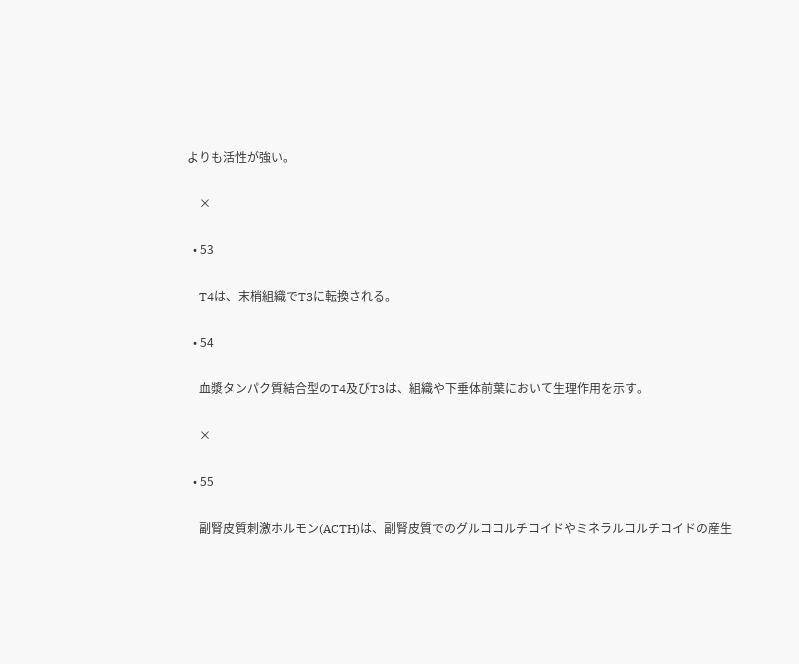よりも活性が強い。

    ×

  • 53

    T4は、末梢組織でT3に転換される。

  • 54

    血漿タンパク質結合型のT4及びT3は、組織や下垂体前葉において生理作用を示す。

    ×

  • 55

    副腎皮質刺激ホルモン(ACTH)は、副腎皮質でのグルココルチコイドやミネラルコルチコイドの産生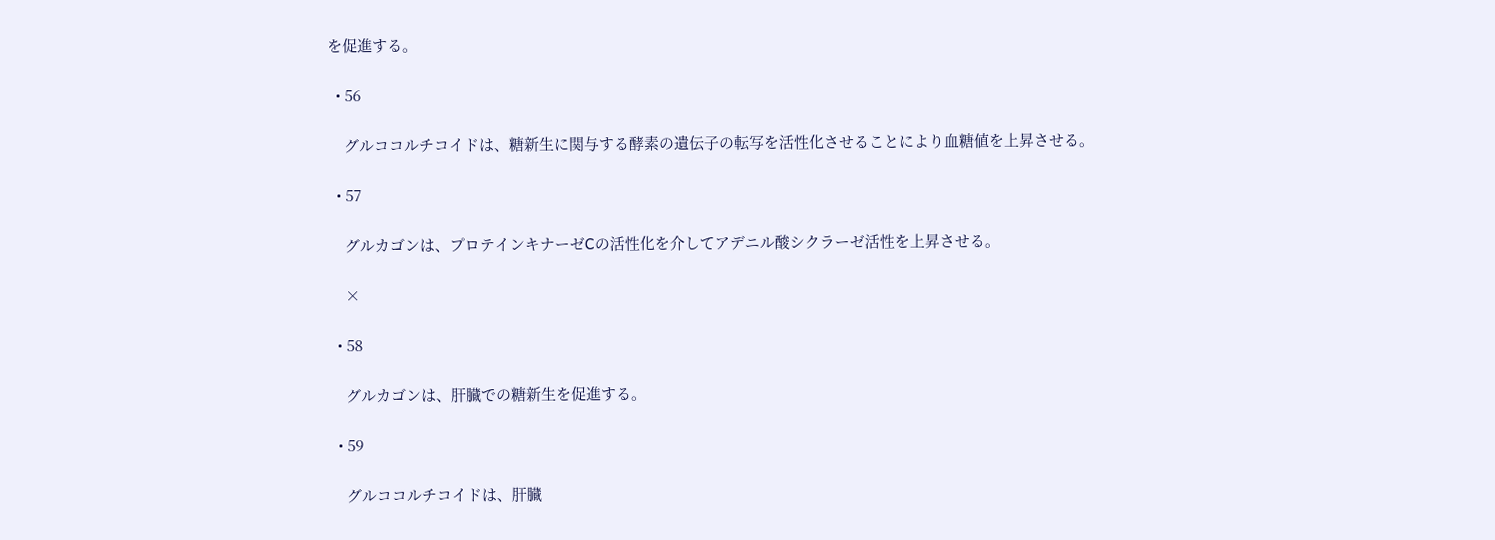を促進する。

  • 56

    グルココルチコイドは、糖新生に関与する酵素の遺伝子の転写を活性化させることにより血糖値を上昇させる。

  • 57

    グルカゴンは、プロテインキナーゼCの活性化を介してアデニル酸シクラーゼ活性を上昇させる。

    ×

  • 58

    グルカゴンは、肝臓での糖新生を促進する。

  • 59

    グルココルチコイドは、肝臓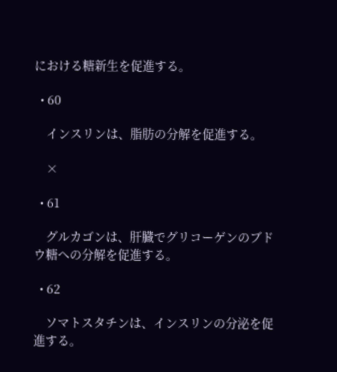における糖新生を促進する。

  • 60

    インスリンは、脂肪の分解を促進する。

    ×

  • 61

    グルカゴンは、肝臓でグリコーゲンのブドウ糖への分解を促進する。

  • 62

    ソマトスタチンは、インスリンの分泌を促進する。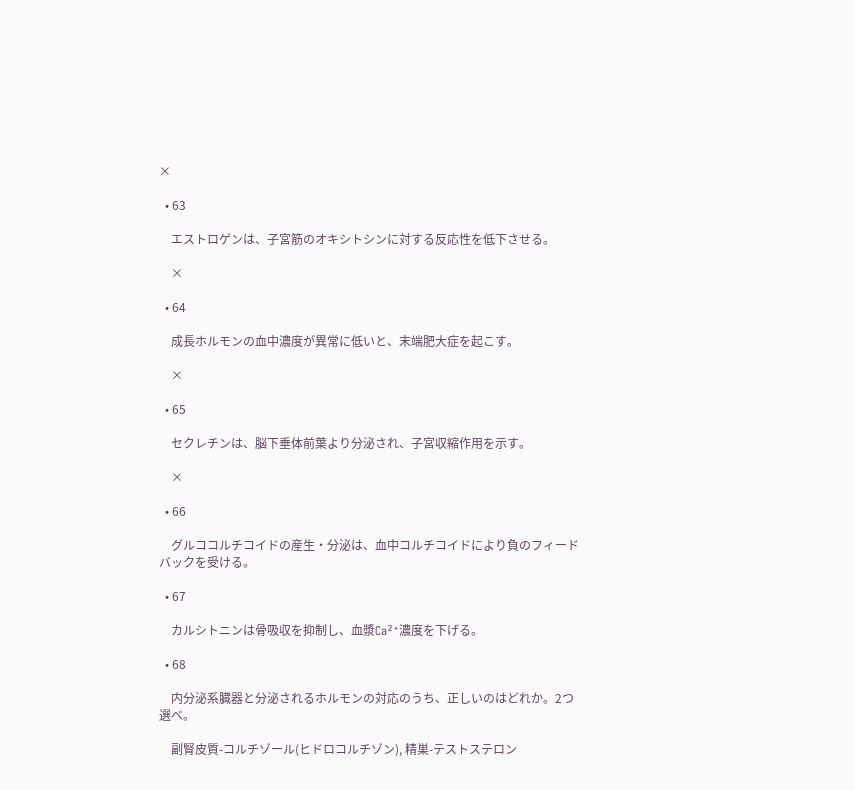×

  • 63

    エストロゲンは、子宮筋のオキシトシンに対する反応性を低下させる。

    ×

  • 64

    成長ホルモンの血中濃度が異常に低いと、末端肥大症を起こす。

    ×

  • 65

    セクレチンは、脳下垂体前葉より分泌され、子宮収縮作用を示す。

    ×

  • 66

    グルココルチコイドの産生・分泌は、血中コルチコイドにより負のフィードバックを受ける。

  • 67

    カルシトニンは骨吸収を抑制し、血漿Ca²⁺濃度を下げる。

  • 68

    内分泌系臓器と分泌されるホルモンの対応のうち、正しいのはどれか。2つ選べ。

    副腎皮質-コルチゾール(ヒドロコルチゾン), 精巣-テストステロン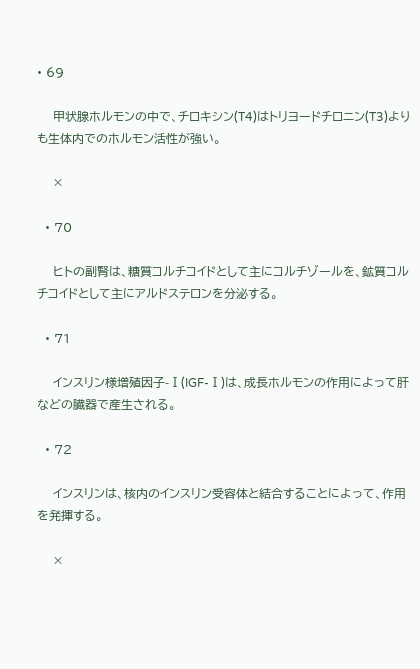• 69

    甲状腺ホルモンの中で、チロキシン(T4)はトリヨードチロニン(T3)よりも生体内でのホルモン活性が強い。

    ×

  • 70

    ヒトの副腎は、糖質コルチコイドとして主にコルチゾールを、鉱質コルチコイドとして主にアルドステロンを分泌する。

  • 71

    インスリン様増殖因子-Ⅰ(IGF-Ⅰ)は、成長ホルモンの作用によって肝などの臓器で産生される。

  • 72

    インスリンは、核内のインスリン受容体と結合することによって、作用を発揮する。

    ×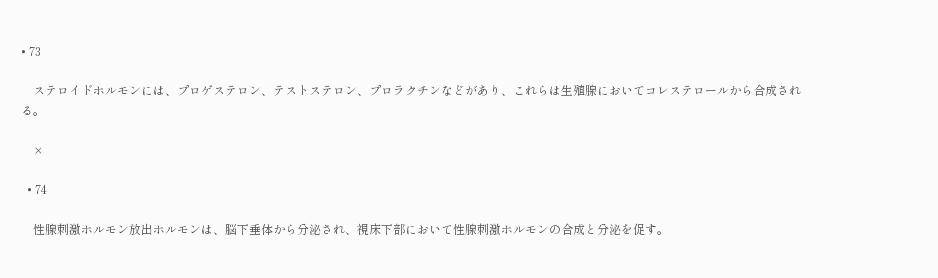• 73

    ステロイドホルモンには、プロゲステロン、テストステロン、プロラクチンなどがあり、これらは生殖腺においてコレステロールから合成される。

    ×

  • 74

    性腺刺激ホルモン放出ホルモンは、脳下垂体から分泌され、視床下部において性腺刺激ホルモンの合成と分泌を促す。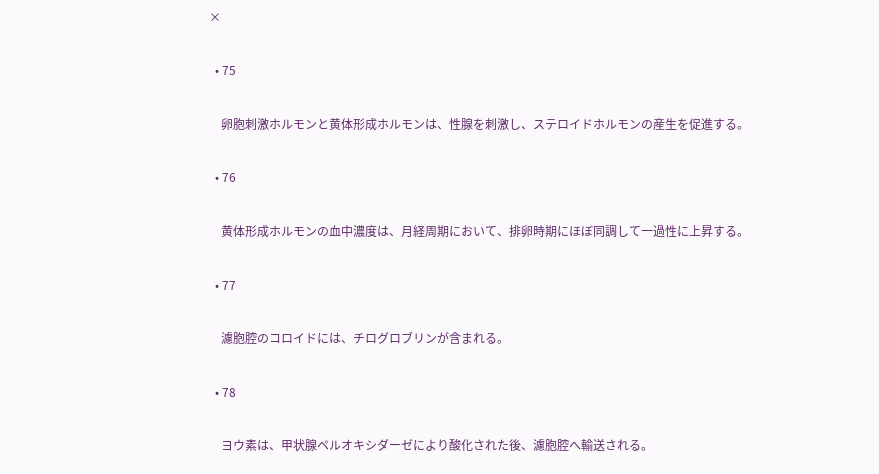×

  • 75

    卵胞刺激ホルモンと黄体形成ホルモンは、性腺を刺激し、ステロイドホルモンの産生を促進する。

  • 76

    黄体形成ホルモンの血中濃度は、月経周期において、排卵時期にほぼ同調して一過性に上昇する。

  • 77

    濾胞腔のコロイドには、チログロブリンが含まれる。

  • 78

    ヨウ素は、甲状腺ペルオキシダーゼにより酸化された後、濾胞腔へ輸送される。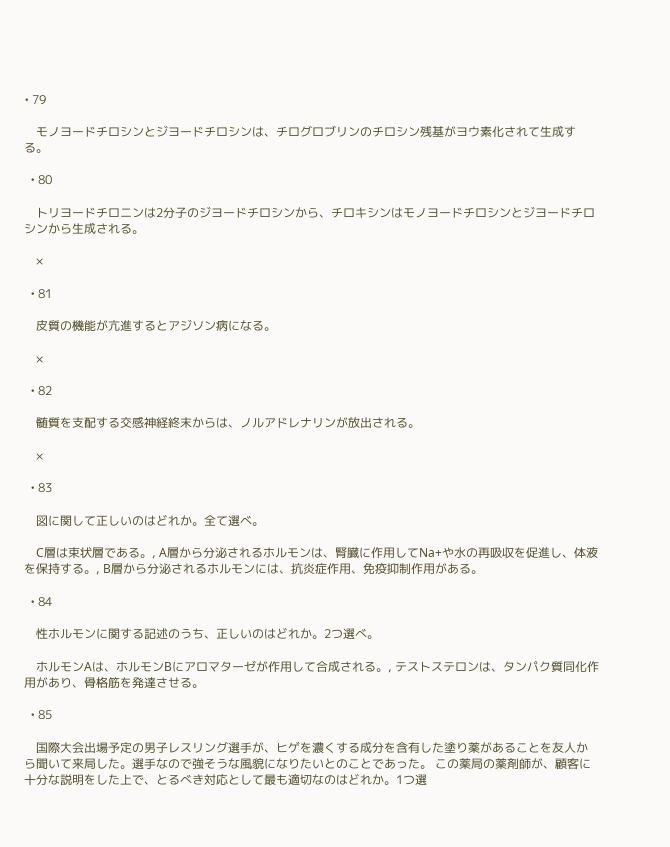• 79

    モノヨードチロシンとジヨードチロシンは、チログロブリンのチロシン残基がヨウ素化されて生成する。

  • 80

    トリヨードチロニンは2分子のジヨードチロシンから、チロキシンはモノヨードチロシンとジヨードチロシンから生成される。

    ×

  • 81

    皮質の機能が亢進するとアジソン病になる。

    ×

  • 82

    髄質を支配する交感神経終末からは、ノルアドレナリンが放出される。

    ×

  • 83

    図に関して正しいのはどれか。全て選べ。

    C層は束状層である。, A層から分泌されるホルモンは、腎臓に作用してNa+や水の再吸収を促進し、体液を保持する。, B層から分泌されるホルモンには、抗炎症作用、免疫抑制作用がある。

  • 84

    性ホルモンに関する記述のうち、正しいのはどれか。2つ選べ。

    ホルモンAは、ホルモンBにアロマターゼが作用して合成される。, テストステロンは、タンパク質同化作用があり、骨格筋を発達させる。

  • 85

    国際大会出場予定の男子レスリング選手が、ヒゲを濃くする成分を含有した塗り薬があることを友人から聞いて来局した。選手なので強そうな風貌になりたいとのことであった。 この薬局の薬剤師が、顧客に十分な説明をした上で、とるべき対応として最も適切なのはどれか。1つ選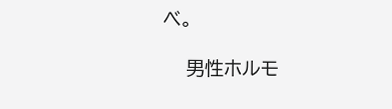べ。

    男性ホルモ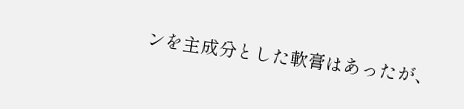ンを主成分とした軟膏はあったが、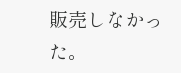販売しなかった。